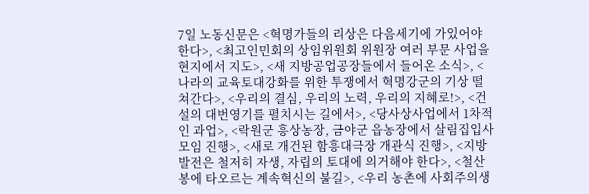7일 노동신문은 <혁명가들의 리상은 다음세기에 가있어야 한다>, <최고인민회의 상임위원회 위원장 여러 부문 사업을 현지에서 지도>, <새 지방공업공장들에서 들어온 소식>, <나라의 교육토대강화를 위한 투쟁에서 혁명강군의 기상 떨쳐간다>, <우리의 결심, 우리의 노력, 우리의 지혜로!>, <건설의 대번영기를 펼치시는 길에서>, <당사상사업에서 1차적인 과업>, <락원군 흥상농장, 금야군 읍농장에서 살림집입사모임 진행>, <새로 개건된 함흥대극장 개관식 진행>, <지방발전은 철저히 자생, 자립의 토대에 의거해야 한다>, <철산봉에 타오르는 계속혁신의 불길>, <우리 농촌에 사회주의생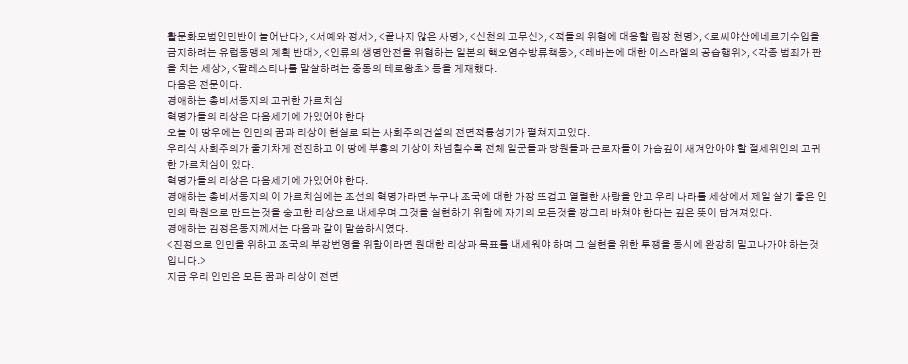활문화모범인민반이 늘어난다>, <서예와 정서>, <끝나지 않은 사명>, <신천의 고무신>, <적들의 위협에 대응할 립장 천명>, <로씨야산에네르기수입을 금지하려는 유럽동맹의 계획 반대>, <인류의 생명안전을 위협하는 일본의 핵오염수방류책동>, <레바논에 대한 이스라엘의 공습행위>, <각종 범죄가 판을 치는 세상>, <팔레스티나를 말살하려는 중동의 테로왕초> 등을 게재했다.
다음은 전문이다.
경애하는 총비서동지의 고귀한 가르치심
혁명가들의 리상은 다음세기에 가있어야 한다
오늘 이 땅우에는 인민의 꿈과 리상이 현실로 되는 사회주의건설의 전면적륭성기가 펼쳐지고있다.
우리식 사회주의가 줄기차게 전진하고 이 땅에 부흥의 기상이 차넘칠수록 전체 일군들과 당원들과 근로자들이 가슴깊이 새겨안아야 할 절세위인의 고귀한 가르치심이 있다.
혁명가들의 리상은 다음세기에 가있어야 한다.
경애하는 총비서동지의 이 가르치심에는 조선의 혁명가라면 누구나 조국에 대한 가장 뜨겁고 열렬한 사랑을 안고 우리 나라를 세상에서 제일 살기 좋은 인민의 락원으로 만드는것을 숭고한 리상으로 내세우며 그것을 실현하기 위함에 자기의 모든것을 깡그리 바쳐야 한다는 깊은 뜻이 담겨져있다.
경애하는 김정은동지께서는 다음과 같이 말씀하시였다.
<진정으로 인민을 위하고 조국의 부강번영을 위함이라면 원대한 리상과 목표를 내세워야 하며 그 실현을 위한 투쟁을 동시에 완강히 밀고나가야 하는것입니다.>
지금 우리 인민은 모든 꿈과 리상이 전면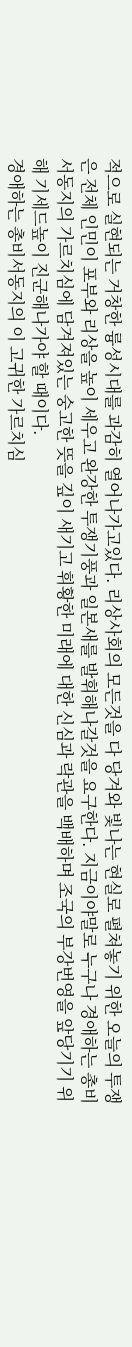적으로 실현되는 거창한 륭성시대를 과감히 열어나가고있다. 리상사회의 모든것을 다 당겨와 빛나는 현실로 펼쳐놓기 위한 오늘의 투쟁은 전체 인민이 포부와 리상을 높이 세우고 완강한 투쟁기풍과 일본새를 발휘해나갈것을 요구한다. 지금이야말로 누구나 경애하는 총비서동지의 가르치심에 담겨져있는 숭고한 뜻을 깊이 새기고 휘황한 미래에 대한 신심과 락관을 백배하며 조국의 부강번영을 앞당기기 위해 기세드높이 진군해나가야 할 때이다.
경애하는 총비서동지의 이 고귀한 가르치심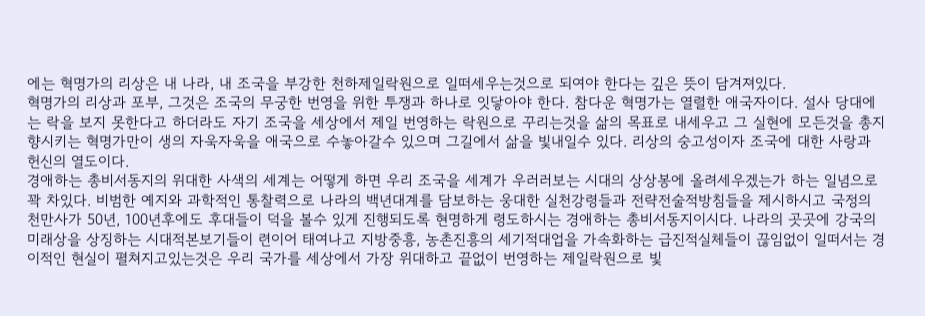에는 혁명가의 리상은 내 나라, 내 조국을 부강한 천하제일락원으로 일떠세우는것으로 되여야 한다는 깊은 뜻이 담겨져있다.
혁명가의 리상과 포부, 그것은 조국의 무궁한 번영을 위한 투쟁과 하나로 잇닿아야 한다. 참다운 혁명가는 열렬한 애국자이다. 설사 당대에는 락을 보지 못한다고 하더라도 자기 조국을 세상에서 제일 번영하는 락원으로 꾸리는것을 삶의 목표로 내세우고 그 실현에 모든것을 총지향시키는 혁명가만이 생의 자욱자욱을 애국으로 수놓아갈수 있으며 그길에서 삶을 빛내일수 있다. 리상의 숭고성이자 조국에 대한 사랑과 헌신의 열도이다.
경애하는 총비서동지의 위대한 사색의 세계는 어떻게 하면 우리 조국을 세계가 우러러보는 시대의 상상봉에 올려세우겠는가 하는 일념으로 꽉 차있다. 비범한 예지와 과학적인 통찰력으로 나라의 백년대계를 담보하는 웅대한 실천강령들과 전략전술적방침들을 제시하시고 국정의 천만사가 50년, 100년후에도 후대들이 덕을 볼수 있게 진행되도록 현명하게 령도하시는 경애하는 총비서동지이시다. 나라의 곳곳에 강국의 미래상을 상징하는 시대적본보기들이 련이어 태여나고 지방중흥, 농촌진흥의 세기적대업을 가속화하는 급진적실체들이 끊임없이 일떠서는 경이적인 현실이 펼쳐지고있는것은 우리 국가를 세상에서 가장 위대하고 끝없이 번영하는 제일락원으로 빛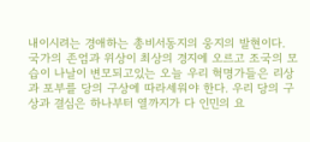내이시려는 경애하는 총비서동지의 웅지의 발현이다.
국가의 존엄과 위상이 최상의 경지에 오르고 조국의 모습이 나날이 변모되고있는 오늘 우리 혁명가들은 리상과 포부를 당의 구상에 따라세워야 한다. 우리 당의 구상과 결심은 하나부터 열까지가 다 인민의 요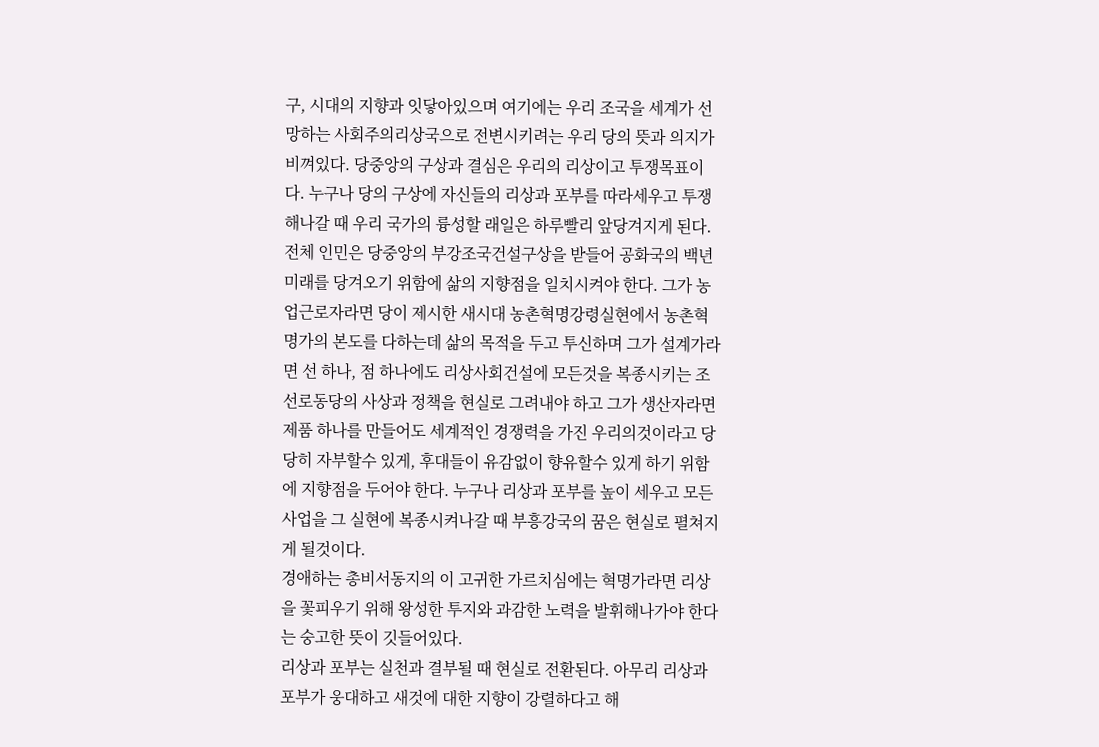구, 시대의 지향과 잇닿아있으며 여기에는 우리 조국을 세계가 선망하는 사회주의리상국으로 전변시키려는 우리 당의 뜻과 의지가 비껴있다. 당중앙의 구상과 결심은 우리의 리상이고 투쟁목표이다. 누구나 당의 구상에 자신들의 리상과 포부를 따라세우고 투쟁해나갈 때 우리 국가의 륭성할 래일은 하루빨리 앞당겨지게 된다.
전체 인민은 당중앙의 부강조국건설구상을 받들어 공화국의 백년미래를 당겨오기 위함에 삶의 지향점을 일치시켜야 한다. 그가 농업근로자라면 당이 제시한 새시대 농촌혁명강령실현에서 농촌혁명가의 본도를 다하는데 삶의 목적을 두고 투신하며 그가 설계가라면 선 하나, 점 하나에도 리상사회건설에 모든것을 복종시키는 조선로동당의 사상과 정책을 현실로 그려내야 하고 그가 생산자라면 제품 하나를 만들어도 세계적인 경쟁력을 가진 우리의것이라고 당당히 자부할수 있게, 후대들이 유감없이 향유할수 있게 하기 위함에 지향점을 두어야 한다. 누구나 리상과 포부를 높이 세우고 모든 사업을 그 실현에 복종시켜나갈 때 부흥강국의 꿈은 현실로 펼쳐지게 될것이다.
경애하는 총비서동지의 이 고귀한 가르치심에는 혁명가라면 리상을 꽃피우기 위해 왕성한 투지와 과감한 노력을 발휘해나가야 한다는 숭고한 뜻이 깃들어있다.
리상과 포부는 실천과 결부될 때 현실로 전환된다. 아무리 리상과 포부가 웅대하고 새것에 대한 지향이 강렬하다고 해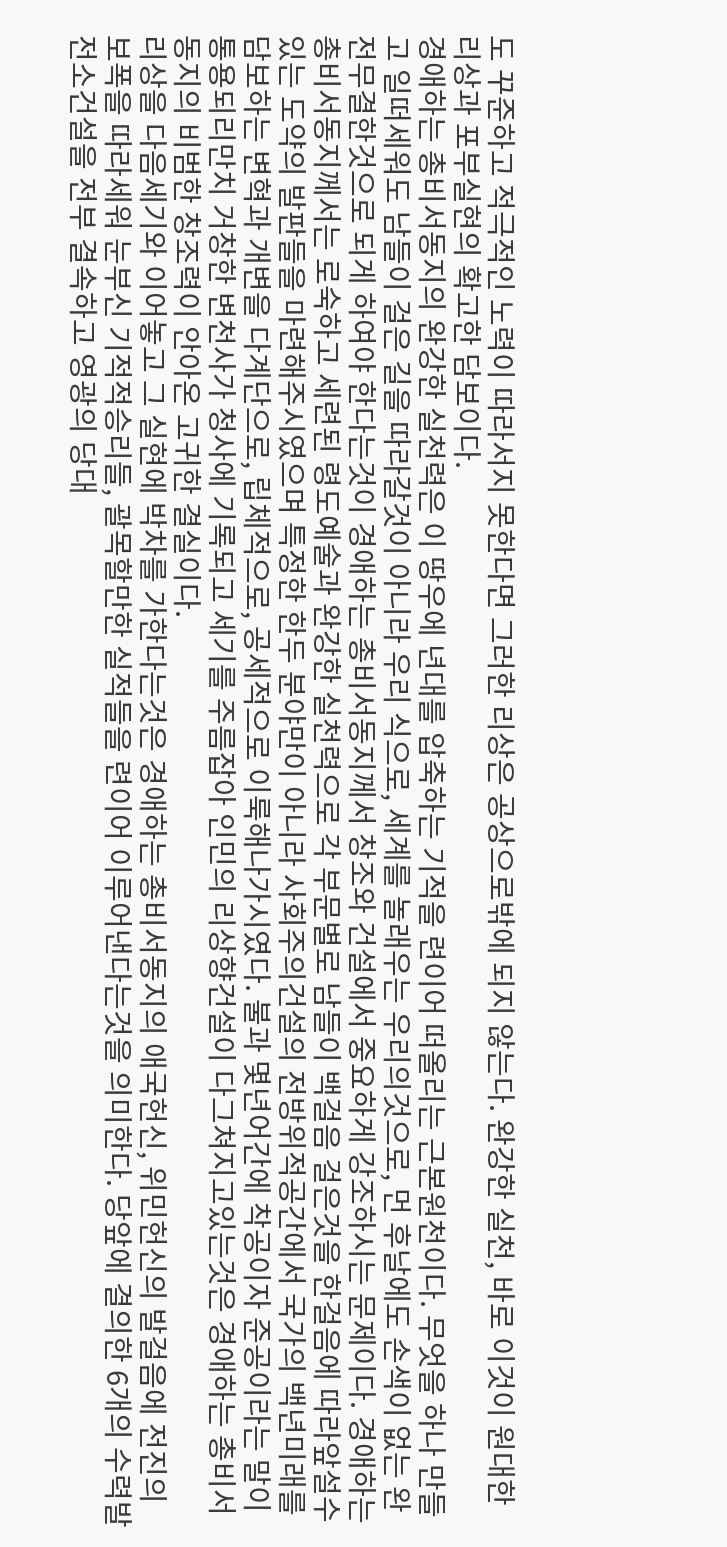도 꾸준하고 적극적인 노력이 따라서지 못한다면 그러한 리상은 공상으로밖에 되지 않는다. 완강한 실천, 바로 이것이 원대한 리상과 포부실현의 확고한 담보이다.
경애하는 총비서동지의 완강한 실천력은 이 땅우에 년대를 압축하는 기적을 련이어 떠올리는 근본원천이다. 무엇을 하나 만들고 일떠세워도 남들이 걸은 길을 따라갈것이 아니라 우리 식으로, 세계를 놀래우는 우리의것으로, 먼 후날에도 손색이 없는 완전무결한것으로 되게 하여야 한다는것이 경애하는 총비서동지께서 창조와 건설에서 중요하게 강조하시는 문제이다. 경애하는 총비서동지께서는 로숙하고 세련된 령도예술과 완강한 실천력으로 각 부문별로 남들이 백걸음 걸은것을 한걸음에 따라앞설수 있는 도약의 발판들을 마련해주시였으며 특정한 한두 분야만이 아니라 사회주의건설의 전방위적공간에서 국가의 백년미래를 담보하는 변혁과 개변을 다계단으로, 립체적으로, 공세적으로 이룩해나가시였다. 불과 몇년어간에 착공이자 준공이라는 말이 통용되리만치 거창한 변천사가 청사에 기록되고 세기를 주름잡아 인민의 리상향건설이 다그쳐지고있는것은 경애하는 총비서동지의 비범한 창조력이 안아온 고귀한 결실이다.
리상을 다음세기와 이어놓고 그 실현에 박차를 가한다는것은 경애하는 총비서동지의 애국헌신, 위민헌신의 발걸음에 전진의 보폭을 따라세워 눈부신 기적적승리들, 괄목할만한 실적들을 련이어 이루어낸다는것을 의미한다. 당앞에 결의한 6개의 수력발전소건설을 전부 결속하고 영광의 당대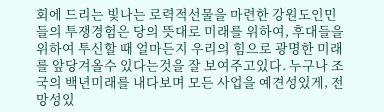회에 드리는 빛나는 로력적선물을 마련한 강원도인민들의 투쟁경험은 당의 뜻대로 미래를 위하여, 후대들을 위하여 투신할 때 얼마든지 우리의 힘으로 광명한 미래를 앞당겨올수 있다는것을 잘 보여주고있다. 누구나 조국의 백년미래를 내다보며 모든 사업을 예견성있게, 전망성있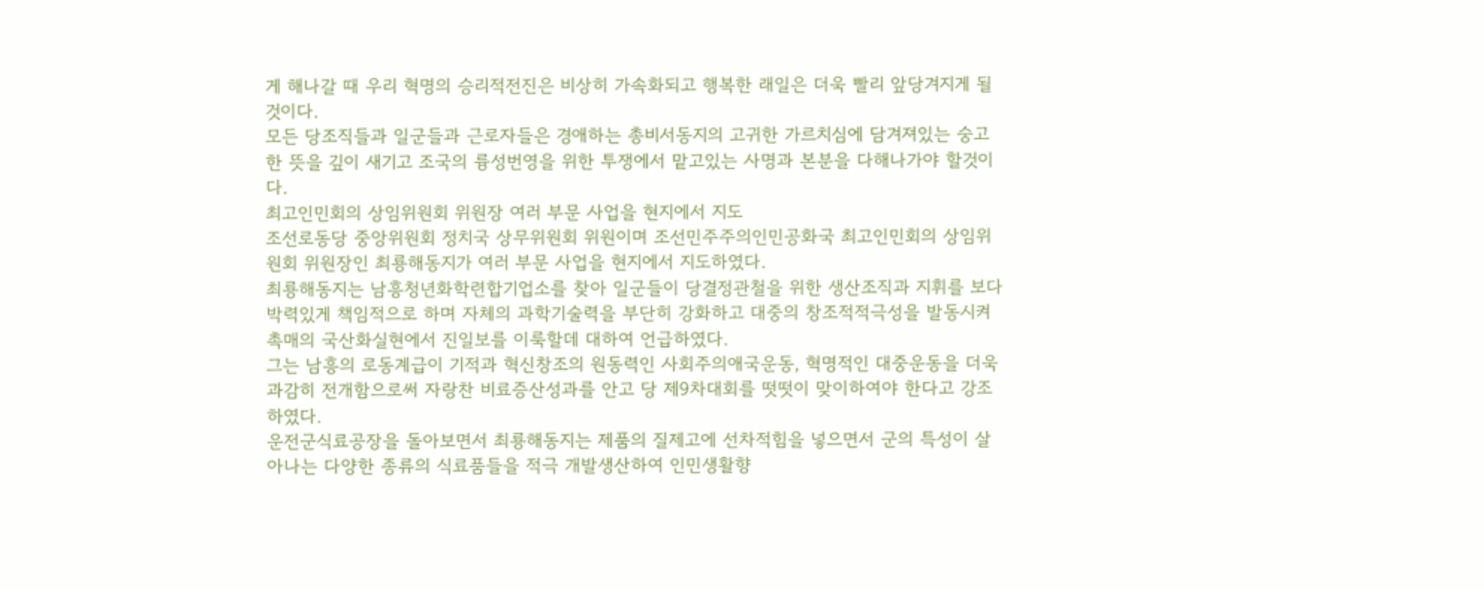게 해나갈 때 우리 혁명의 승리적전진은 비상히 가속화되고 행복한 래일은 더욱 빨리 앞당겨지게 될것이다.
모든 당조직들과 일군들과 근로자들은 경애하는 총비서동지의 고귀한 가르치심에 담겨져있는 숭고한 뜻을 깊이 새기고 조국의 륭성번영을 위한 투쟁에서 맡고있는 사명과 본분을 다해나가야 할것이다.
최고인민회의 상임위원회 위원장 여러 부문 사업을 현지에서 지도
조선로동당 중앙위원회 정치국 상무위원회 위원이며 조선민주주의인민공화국 최고인민회의 상임위원회 위원장인 최룡해동지가 여러 부문 사업을 현지에서 지도하였다.
최룡해동지는 남흥청년화학련합기업소를 찾아 일군들이 당결정관철을 위한 생산조직과 지휘를 보다 박력있게 책임적으로 하며 자체의 과학기술력을 부단히 강화하고 대중의 창조적적극성을 발동시켜 촉매의 국산화실현에서 진일보를 이룩할데 대하여 언급하였다.
그는 남흥의 로동계급이 기적과 혁신창조의 원동력인 사회주의애국운동, 혁명적인 대중운동을 더욱 과감히 전개함으로써 자랑찬 비료증산성과를 안고 당 제9차대회를 떳떳이 맞이하여야 한다고 강조하였다.
운전군식료공장을 돌아보면서 최룡해동지는 제품의 질제고에 선차적힘을 넣으면서 군의 특성이 살아나는 다양한 종류의 식료품들을 적극 개발생산하여 인민생활향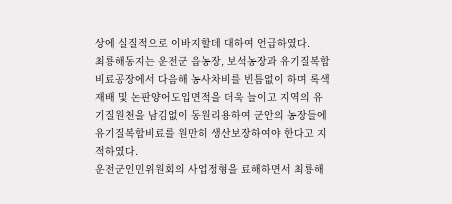상에 실질적으로 이바지할데 대하여 언급하였다.
최룡해동지는 운전군 읍농장, 보석농장과 유기질복합비료공장에서 다음해 농사차비를 빈틈없이 하며 록색재배 및 논판양어도입면적을 더욱 늘이고 지역의 유기질원천을 남김없이 동원리용하여 군안의 농장들에 유기질복합비료를 원만히 생산보장하여야 한다고 지적하였다.
운전군인민위원회의 사업정형을 료해하면서 최룡해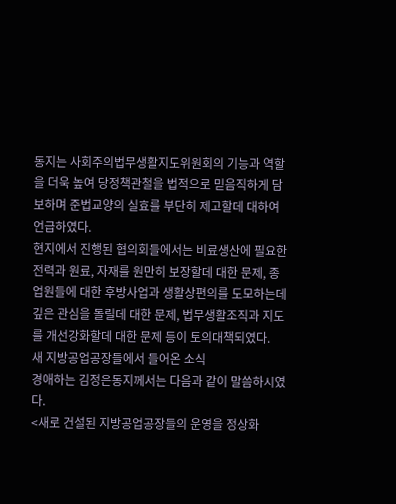동지는 사회주의법무생활지도위원회의 기능과 역할을 더욱 높여 당정책관철을 법적으로 믿음직하게 담보하며 준법교양의 실효를 부단히 제고할데 대하여 언급하였다.
현지에서 진행된 협의회들에서는 비료생산에 필요한 전력과 원료, 자재를 원만히 보장할데 대한 문제, 종업원들에 대한 후방사업과 생활상편의를 도모하는데 깊은 관심을 돌릴데 대한 문제, 법무생활조직과 지도를 개선강화할데 대한 문제 등이 토의대책되였다.
새 지방공업공장들에서 들어온 소식
경애하는 김정은동지께서는 다음과 같이 말씀하시였다.
<새로 건설된 지방공업공장들의 운영을 정상화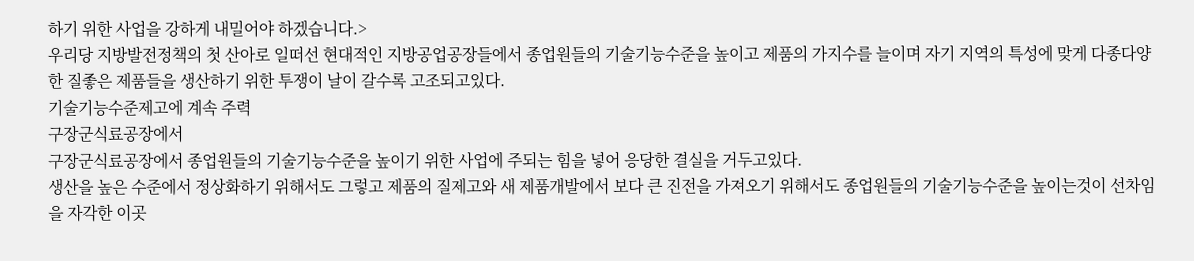하기 위한 사업을 강하게 내밀어야 하겠습니다.>
우리당 지방발전정책의 첫 산아로 일떠선 현대적인 지방공업공장들에서 종업원들의 기술기능수준을 높이고 제품의 가지수를 늘이며 자기 지역의 특성에 맞게 다종다양한 질좋은 제품들을 생산하기 위한 투쟁이 날이 갈수록 고조되고있다.
기술기능수준제고에 계속 주력
구장군식료공장에서
구장군식료공장에서 종업원들의 기술기능수준을 높이기 위한 사업에 주되는 힘을 넣어 응당한 결실을 거두고있다.
생산을 높은 수준에서 정상화하기 위해서도 그렇고 제품의 질제고와 새 제품개발에서 보다 큰 진전을 가져오기 위해서도 종업원들의 기술기능수준을 높이는것이 선차임을 자각한 이곳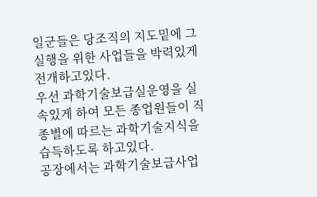일군들은 당조직의 지도밑에 그 실행을 위한 사업들을 박력있게 전개하고있다.
우선 과학기술보급실운영을 실속있게 하여 모든 종업원들이 직종별에 따르는 과학기술지식을 습득하도록 하고있다.
공장에서는 과학기술보급사업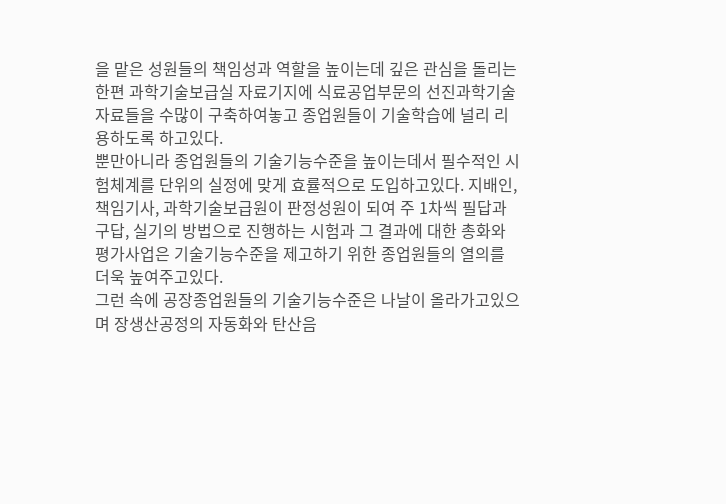을 맡은 성원들의 책임성과 역할을 높이는데 깊은 관심을 돌리는 한편 과학기술보급실 자료기지에 식료공업부문의 선진과학기술자료들을 수많이 구축하여놓고 종업원들이 기술학습에 널리 리용하도록 하고있다.
뿐만아니라 종업원들의 기술기능수준을 높이는데서 필수적인 시험체계를 단위의 실정에 맞게 효률적으로 도입하고있다. 지배인, 책임기사, 과학기술보급원이 판정성원이 되여 주 1차씩 필답과 구답, 실기의 방법으로 진행하는 시험과 그 결과에 대한 총화와 평가사업은 기술기능수준을 제고하기 위한 종업원들의 열의를 더욱 높여주고있다.
그런 속에 공장종업원들의 기술기능수준은 나날이 올라가고있으며 장생산공정의 자동화와 탄산음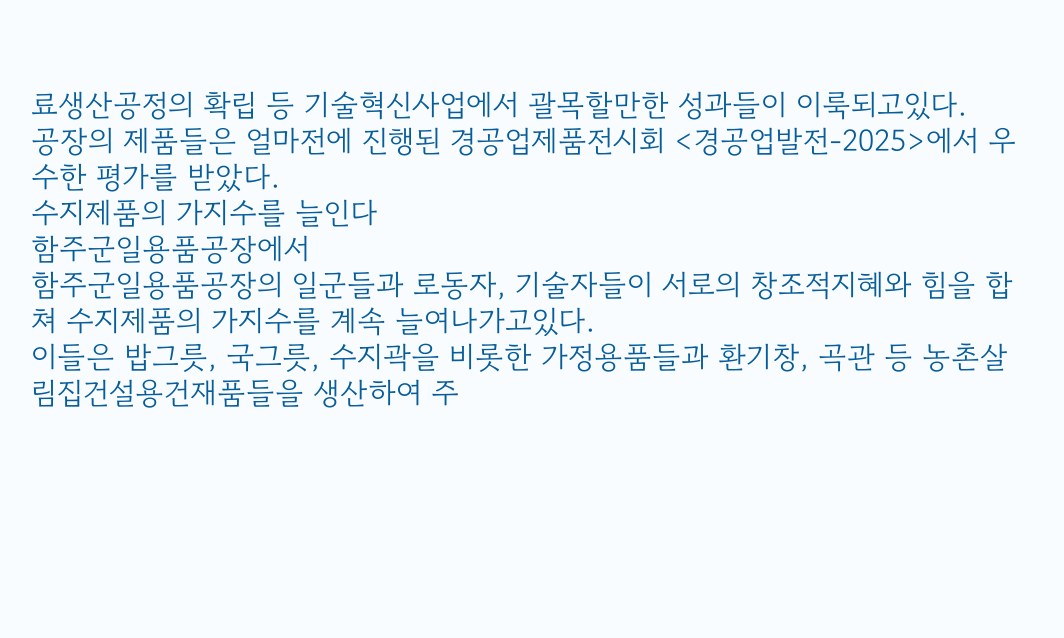료생산공정의 확립 등 기술혁신사업에서 괄목할만한 성과들이 이룩되고있다.
공장의 제품들은 얼마전에 진행된 경공업제품전시회 <경공업발전-2025>에서 우수한 평가를 받았다.
수지제품의 가지수를 늘인다
함주군일용품공장에서
함주군일용품공장의 일군들과 로동자, 기술자들이 서로의 창조적지혜와 힘을 합쳐 수지제품의 가지수를 계속 늘여나가고있다.
이들은 밥그릇, 국그릇, 수지곽을 비롯한 가정용품들과 환기창, 곡관 등 농촌살림집건설용건재품들을 생산하여 주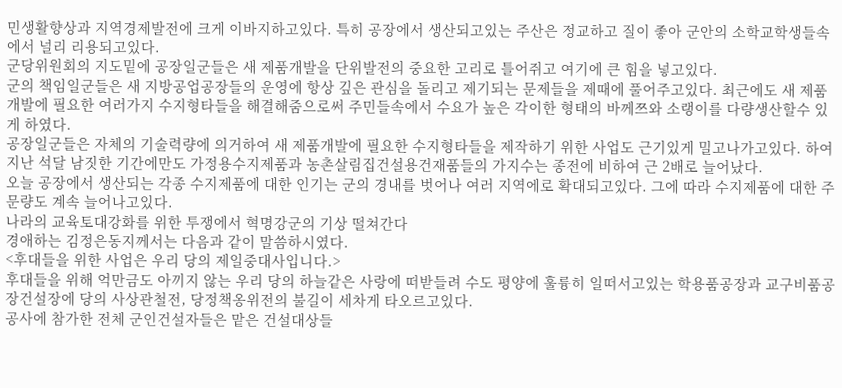민생활향상과 지역경제발전에 크게 이바지하고있다. 특히 공장에서 생산되고있는 주산은 정교하고 질이 좋아 군안의 소학교학생들속에서 널리 리용되고있다.
군당위원회의 지도밑에 공장일군들은 새 제품개발을 단위발전의 중요한 고리로 틀어쥐고 여기에 큰 힘을 넣고있다.
군의 책임일군들은 새 지방공업공장들의 운영에 항상 깊은 관심을 돌리고 제기되는 문제들을 제때에 풀어주고있다. 최근에도 새 제품개발에 필요한 여러가지 수지형타들을 해결해줌으로써 주민들속에서 수요가 높은 각이한 형태의 바께쯔와 소랭이를 다량생산할수 있게 하였다.
공장일군들은 자체의 기술력량에 의거하여 새 제품개발에 필요한 수지형타들을 제작하기 위한 사업도 근기있게 밀고나가고있다. 하여 지난 석달 남짓한 기간에만도 가정용수지제품과 농촌살림집건설용건재품들의 가지수는 종전에 비하여 근 2배로 늘어났다.
오늘 공장에서 생산되는 각종 수지제품에 대한 인기는 군의 경내를 벗어나 여러 지역에로 확대되고있다. 그에 따라 수지제품에 대한 주문량도 계속 늘어나고있다.
나라의 교육토대강화를 위한 투쟁에서 혁명강군의 기상 떨쳐간다
경애하는 김정은동지께서는 다음과 같이 말씀하시였다.
<후대들을 위한 사업은 우리 당의 제일중대사입니다.>
후대들을 위해 억만금도 아끼지 않는 우리 당의 하늘같은 사랑에 떠받들려 수도 평양에 훌륭히 일떠서고있는 학용품공장과 교구비품공장건설장에 당의 사상관철전, 당정책옹위전의 불길이 세차게 타오르고있다.
공사에 참가한 전체 군인건설자들은 맡은 건설대상들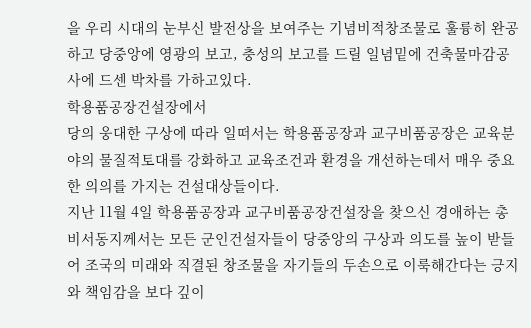을 우리 시대의 눈부신 발전상을 보여주는 기념비적창조물로 훌륭히 완공하고 당중앙에 영광의 보고, 충성의 보고를 드릴 일념밑에 건축물마감공사에 드센 박차를 가하고있다.
학용품공장건설장에서
당의 웅대한 구상에 따라 일떠서는 학용품공장과 교구비품공장은 교육분야의 물질적토대를 강화하고 교육조건과 환경을 개선하는데서 매우 중요한 의의를 가지는 건설대상들이다.
지난 11월 4일 학용품공장과 교구비품공장건설장을 찾으신 경애하는 총비서동지께서는 모든 군인건설자들이 당중앙의 구상과 의도를 높이 받들어 조국의 미래와 직결된 창조물을 자기들의 두손으로 이룩해간다는 긍지와 책임감을 보다 깊이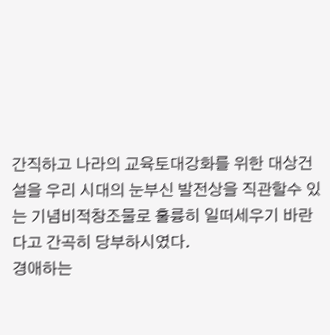간직하고 나라의 교육토대강화를 위한 대상건설을 우리 시대의 눈부신 발전상을 직관할수 있는 기념비적창조물로 훌륭히 일떠세우기 바란다고 간곡히 당부하시였다.
경애하는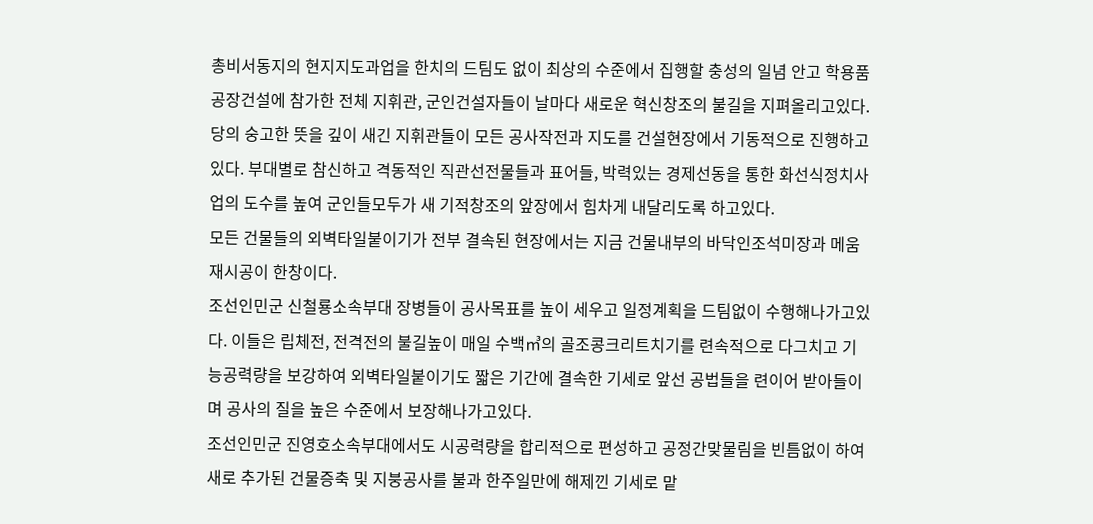총비서동지의 현지지도과업을 한치의 드팀도 없이 최상의 수준에서 집행할 충성의 일념 안고 학용품공장건설에 참가한 전체 지휘관, 군인건설자들이 날마다 새로운 혁신창조의 불길을 지펴올리고있다.
당의 숭고한 뜻을 깊이 새긴 지휘관들이 모든 공사작전과 지도를 건설현장에서 기동적으로 진행하고있다. 부대별로 참신하고 격동적인 직관선전물들과 표어들, 박력있는 경제선동을 통한 화선식정치사업의 도수를 높여 군인들모두가 새 기적창조의 앞장에서 힘차게 내달리도록 하고있다.
모든 건물들의 외벽타일붙이기가 전부 결속된 현장에서는 지금 건물내부의 바닥인조석미장과 메움재시공이 한창이다.
조선인민군 신철룡소속부대 장병들이 공사목표를 높이 세우고 일정계획을 드팀없이 수행해나가고있다. 이들은 립체전, 전격전의 불길높이 매일 수백㎥의 골조콩크리트치기를 련속적으로 다그치고 기능공력량을 보강하여 외벽타일붙이기도 짧은 기간에 결속한 기세로 앞선 공법들을 련이어 받아들이며 공사의 질을 높은 수준에서 보장해나가고있다.
조선인민군 진영호소속부대에서도 시공력량을 합리적으로 편성하고 공정간맞물림을 빈틈없이 하여 새로 추가된 건물증축 및 지붕공사를 불과 한주일만에 해제낀 기세로 맡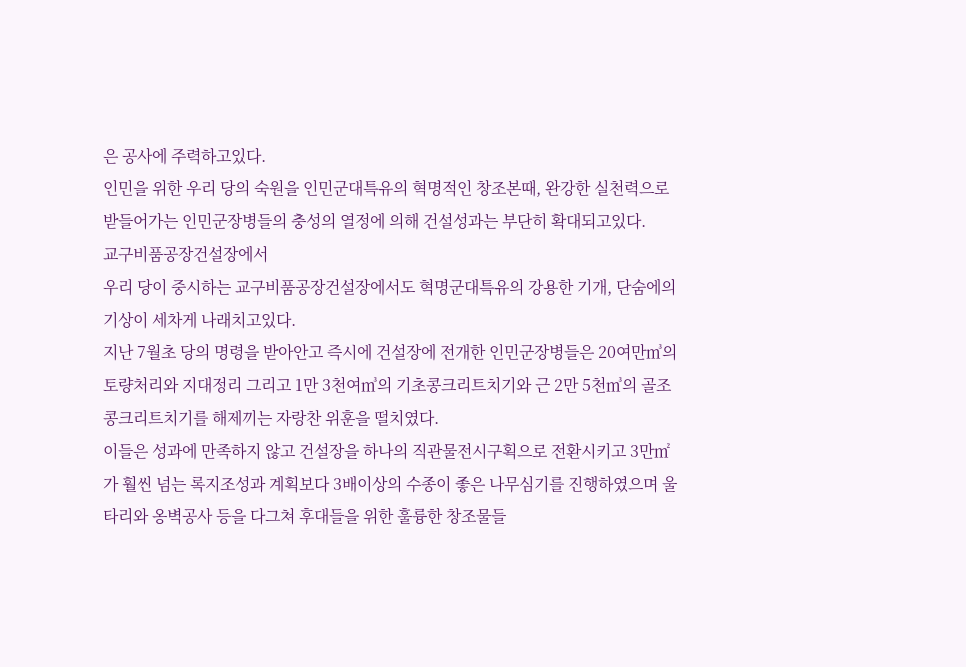은 공사에 주력하고있다.
인민을 위한 우리 당의 숙원을 인민군대특유의 혁명적인 창조본때, 완강한 실천력으로 받들어가는 인민군장병들의 충성의 열정에 의해 건설성과는 부단히 확대되고있다.
교구비품공장건설장에서
우리 당이 중시하는 교구비품공장건설장에서도 혁명군대특유의 강용한 기개, 단숨에의 기상이 세차게 나래치고있다.
지난 7월초 당의 명령을 받아안고 즉시에 건설장에 전개한 인민군장병들은 20여만㎥의 토량처리와 지대정리 그리고 1만 3천여㎥의 기초콩크리트치기와 근 2만 5천㎥의 골조콩크리트치기를 해제끼는 자랑찬 위훈을 떨치였다.
이들은 성과에 만족하지 않고 건설장을 하나의 직관물전시구획으로 전환시키고 3만㎡가 훨씬 넘는 록지조성과 계획보다 3배이상의 수종이 좋은 나무심기를 진행하였으며 울타리와 옹벽공사 등을 다그쳐 후대들을 위한 훌륭한 창조물들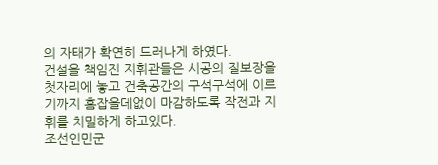의 자태가 확연히 드러나게 하였다.
건설을 책임진 지휘관들은 시공의 질보장을 첫자리에 놓고 건축공간의 구석구석에 이르기까지 흠잡을데없이 마감하도록 작전과 지휘를 치밀하게 하고있다.
조선인민군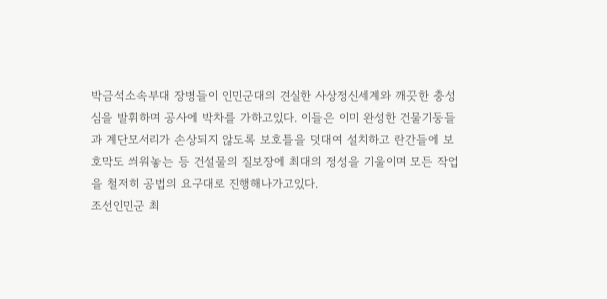박금석소속부대 장병들이 인민군대의 견실한 사상정신세계와 깨끗한 충성심을 발휘하며 공사에 박차를 가하고있다. 이들은 이미 완성한 건물기둥들과 계단모서리가 손상되지 않도록 보호틀을 덧대여 설치하고 란간들에 보호막도 씌워놓는 등 건설물의 질보장에 최대의 정성을 기울이며 모든 작업을 철저히 공법의 요구대로 진행해나가고있다.
조선인민군 최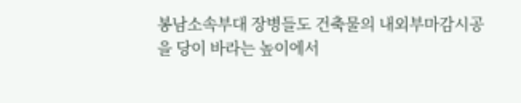봉남소속부대 장병들도 건축물의 내외부마감시공을 당이 바라는 높이에서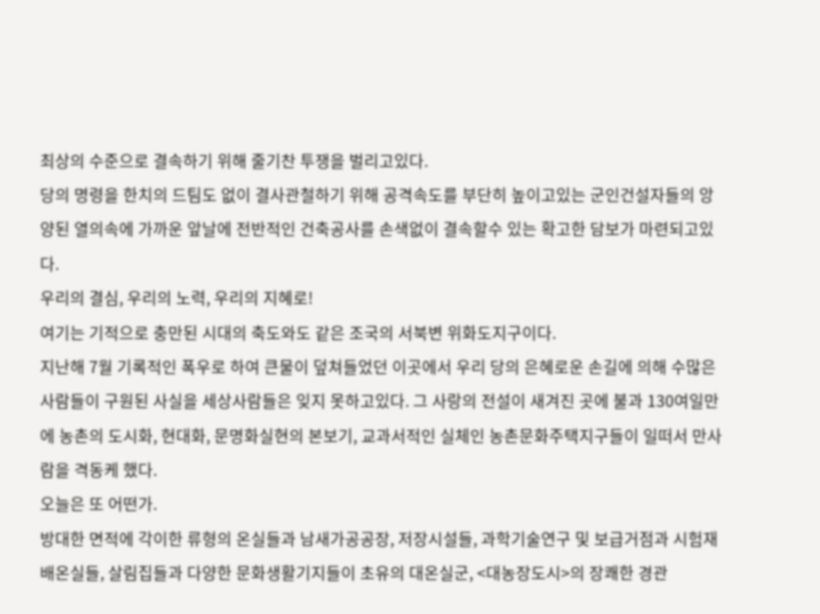최상의 수준으로 결속하기 위해 줄기찬 투쟁을 벌리고있다.
당의 명령을 한치의 드팀도 없이 결사관철하기 위해 공격속도를 부단히 높이고있는 군인건설자들의 앙양된 열의속에 가까운 앞날에 전반적인 건축공사를 손색없이 결속할수 있는 확고한 담보가 마련되고있다.
우리의 결심, 우리의 노력, 우리의 지혜로!
여기는 기적으로 충만된 시대의 축도와도 같은 조국의 서북변 위화도지구이다.
지난해 7월 기록적인 폭우로 하여 큰물이 덮쳐들었던 이곳에서 우리 당의 은혜로운 손길에 의해 수많은 사람들이 구원된 사실을 세상사람들은 잊지 못하고있다. 그 사랑의 전설이 새겨진 곳에 불과 130여일만에 농촌의 도시화, 현대화, 문명화실현의 본보기, 교과서적인 실체인 농촌문화주택지구들이 일떠서 만사람을 격동케 했다.
오늘은 또 어떤가.
방대한 면적에 각이한 류형의 온실들과 남새가공공장, 저장시설들, 과학기술연구 및 보급거점과 시험재배온실들, 살림집들과 다양한 문화생활기지들이 초유의 대온실군, <대농장도시>의 장쾌한 경관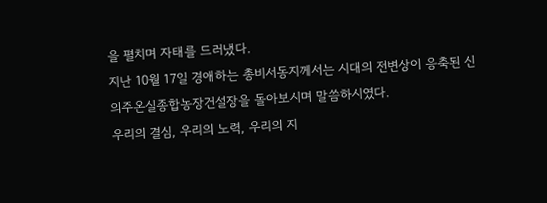을 펼치며 자태를 드러냈다.
지난 10월 17일 경애하는 총비서동지께서는 시대의 전변상이 응축된 신의주온실종합농장건설장을 돌아보시며 말씀하시였다.
우리의 결심, 우리의 노력, 우리의 지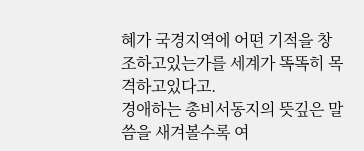혜가 국경지역에 어떤 기적을 창조하고있는가를 세계가 똑똑히 목격하고있다고.
경애하는 총비서동지의 뜻깊은 말씀을 새겨볼수록 여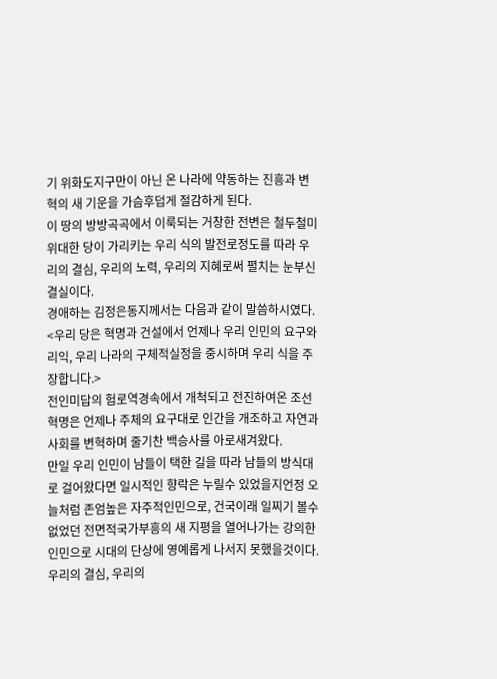기 위화도지구만이 아닌 온 나라에 약동하는 진흥과 변혁의 새 기운을 가슴후덥게 절감하게 된다.
이 땅의 방방곡곡에서 이룩되는 거창한 전변은 철두철미 위대한 당이 가리키는 우리 식의 발전로정도를 따라 우리의 결심, 우리의 노력, 우리의 지혜로써 펼치는 눈부신 결실이다.
경애하는 김정은동지께서는 다음과 같이 말씀하시였다.
<우리 당은 혁명과 건설에서 언제나 우리 인민의 요구와 리익, 우리 나라의 구체적실정을 중시하며 우리 식을 주장합니다.>
전인미답의 험로역경속에서 개척되고 전진하여온 조선혁명은 언제나 주체의 요구대로 인간을 개조하고 자연과 사회를 변혁하며 줄기찬 백승사를 아로새겨왔다.
만일 우리 인민이 남들이 택한 길을 따라 남들의 방식대로 걸어왔다면 일시적인 향락은 누릴수 있었을지언정 오늘처럼 존엄높은 자주적인민으로, 건국이래 일찌기 볼수 없었던 전면적국가부흥의 새 지평을 열어나가는 강의한 인민으로 시대의 단상에 영예롭게 나서지 못했을것이다.
우리의 결심, 우리의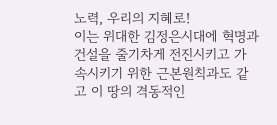노력, 우리의 지혜로!
이는 위대한 김정은시대에 혁명과 건설을 줄기차게 전진시키고 가속시키기 위한 근본원칙과도 같고 이 땅의 격동적인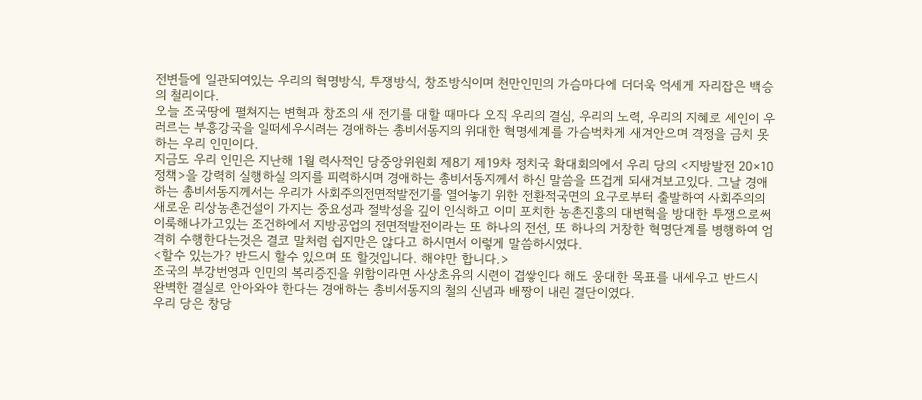전변들에 일관되여있는 우리의 혁명방식, 투쟁방식, 창조방식이며 천만인민의 가슴마다에 더더욱 억세게 자리잡은 백승의 철리이다.
오늘 조국땅에 펼쳐지는 변혁과 창조의 새 전기를 대할 때마다 오직 우리의 결심, 우리의 노력, 우리의 지혜로 세인이 우러르는 부흥강국을 일떠세우시려는 경애하는 총비서동지의 위대한 혁명세계를 가슴벅차게 새겨안으며 격정을 금치 못하는 우리 인민이다.
지금도 우리 인민은 지난해 1월 력사적인 당중앙위원회 제8기 제19차 정치국 확대회의에서 우리 당의 <지방발전 20×10 정책>을 강력히 실행하실 의지를 피력하시며 경애하는 총비서동지께서 하신 말씀을 뜨겁게 되새겨보고있다. 그날 경애하는 총비서동지께서는 우리가 사회주의전면적발전기를 열어놓기 위한 전환적국면의 요구로부터 출발하여 사회주의의 새로운 리상농촌건설이 가지는 중요성과 절박성을 깊이 인식하고 이미 포치한 농촌진흥의 대변혁을 방대한 투쟁으로써 이룩해나가고있는 조건하에서 지방공업의 전면적발전이라는 또 하나의 전선, 또 하나의 거창한 혁명단계를 병행하여 엄격히 수행한다는것은 결코 말처럼 쉽지만은 않다고 하시면서 이렇게 말씀하시였다.
<할수 있는가? 반드시 할수 있으며 또 할것입니다. 해야만 합니다.>
조국의 부강번영과 인민의 복리증진을 위함이라면 사상초유의 시련이 겹쌓인다 해도 웅대한 목표를 내세우고 반드시 완벽한 결실로 안아와야 한다는 경애하는 총비서동지의 철의 신념과 배짱이 내린 결단이였다.
우리 당은 창당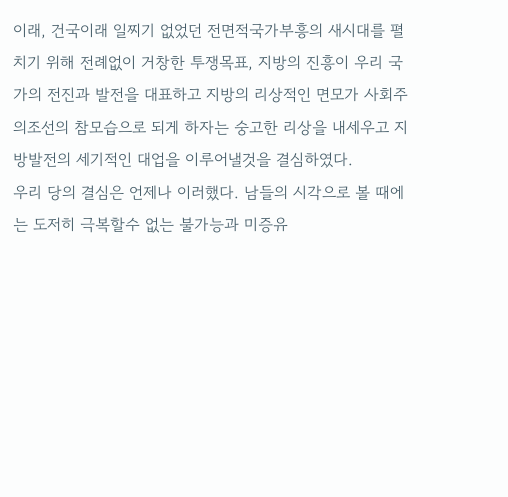이래, 건국이래 일찌기 없었던 전면적국가부흥의 새시대를 펼치기 위해 전례없이 거창한 투쟁목표, 지방의 진흥이 우리 국가의 전진과 발전을 대표하고 지방의 리상적인 면모가 사회주의조선의 참모습으로 되게 하자는 숭고한 리상을 내세우고 지방발전의 세기적인 대업을 이루어낼것을 결심하였다.
우리 당의 결심은 언제나 이러했다. 남들의 시각으로 볼 때에는 도저히 극복할수 없는 불가능과 미증유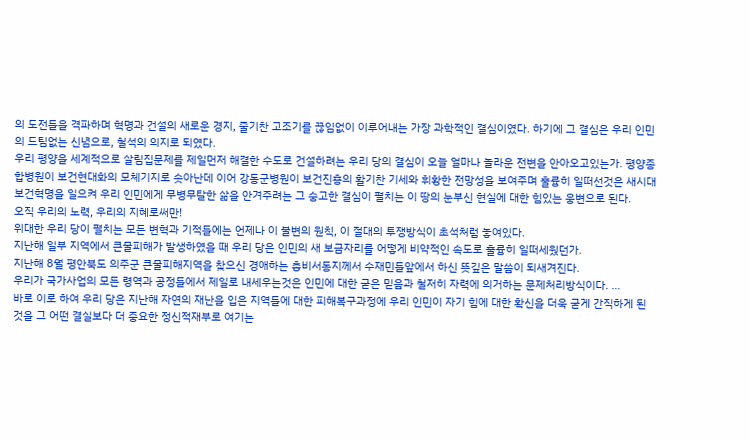의 도전들을 격파하며 혁명과 건설의 새로운 경지, 줄기찬 고조기를 끊임없이 이루어내는 가장 과학적인 결심이였다. 하기에 그 결심은 우리 인민의 드팀없는 신념으로, 철석의 의지로 되였다.
우리 평양을 세계적으로 살림집문제를 제일먼저 해결한 수도로 건설하려는 우리 당의 결심이 오늘 얼마나 놀라운 전변을 안아오고있는가. 평양종합병원이 보건현대화의 모체기지로 솟아난데 이어 강동군병원이 보건진흥의 활기찬 기세와 휘황한 전망성을 보여주며 훌륭히 일떠선것은 새시대 보건혁명을 일으켜 우리 인민에게 무병무탈한 삶을 안겨주려는 그 숭고한 결심이 펼치는 이 땅의 눈부신 현실에 대한 힘있는 웅변으로 된다.
오직 우리의 노력, 우리의 지혜로써만!
위대한 우리 당이 펼치는 모든 변혁과 기적들에는 언제나 이 불변의 원칙, 이 절대의 투쟁방식이 초석처럼 놓여있다.
지난해 일부 지역에서 큰물피해가 발생하였을 때 우리 당은 인민의 새 보금자리를 어떻게 비약적인 속도로 훌륭히 일떠세웠던가.
지난해 8월 평안북도 의주군 큰물피해지역을 찾으신 경애하는 총비서동지께서 수재민들앞에서 하신 뜻깊은 말씀이 되새겨진다.
우리가 국가사업의 모든 령역과 공정들에서 제일로 내세우는것은 인민에 대한 굳은 믿음과 철저히 자력에 의거하는 문제처리방식이다. …
바로 이로 하여 우리 당은 지난해 자연의 재난을 입은 지역들에 대한 피해복구과정에 우리 인민이 자기 힘에 대한 확신을 더욱 굳게 간직하게 된것을 그 어떤 결실보다 더 중요한 정신적재부로 여기는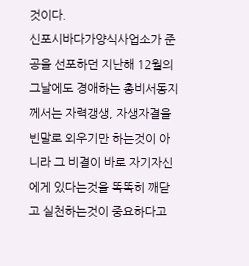것이다.
신포시바다가양식사업소가 준공을 선포하던 지난해 12월의 그날에도 경애하는 총비서동지께서는 자력갱생, 자생자결을 빈말로 외우기만 하는것이 아니라 그 비결이 바로 자기자신에게 있다는것을 똑똑히 깨닫고 실천하는것이 중요하다고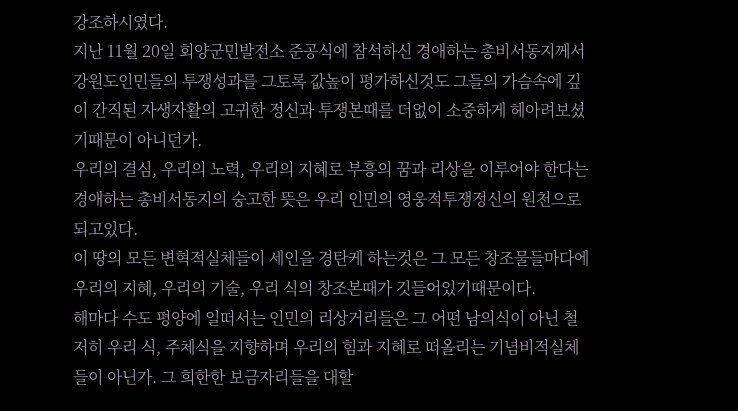강조하시였다.
지난 11월 20일 회양군민발전소 준공식에 참석하신 경애하는 총비서동지께서 강원도인민들의 투쟁성과를 그토록 값높이 평가하신것도 그들의 가슴속에 깊이 간직된 자생자활의 고귀한 정신과 투쟁본때를 더없이 소중하게 헤아려보셨기때문이 아니던가.
우리의 결심, 우리의 노력, 우리의 지혜로 부흥의 꿈과 리상을 이루어야 한다는 경애하는 총비서동지의 숭고한 뜻은 우리 인민의 영웅적투쟁정신의 원천으로 되고있다.
이 땅의 모든 변혁적실체들이 세인을 경탄케 하는것은 그 모든 창조물들마다에 우리의 지혜, 우리의 기술, 우리 식의 창조본때가 깃들어있기때문이다.
해마다 수도 평양에 일떠서는 인민의 리상거리들은 그 어떤 남의식이 아닌 철저히 우리 식, 주체식을 지향하며 우리의 힘과 지혜로 떠올리는 기념비적실체들이 아닌가. 그 희한한 보금자리들을 대할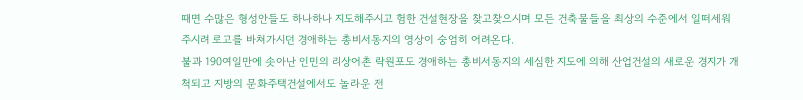때면 수많은 형성안들도 하나하나 지도해주시고 험한 건설현장을 찾고찾으시며 모든 건축물들을 최상의 수준에서 일떠세워주시려 로고를 바쳐가시던 경애하는 총비서동지의 영상이 숭엄히 어려온다.
불과 190여일만에 솟아난 인민의 리상어촌 락원포도 경애하는 총비서동지의 세심한 지도에 의해 산업건설의 새로운 경지가 개척되고 지방의 문화주택건설에서도 놀라운 전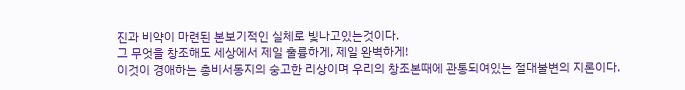진과 비약이 마련된 본보기적인 실체로 빛나고있는것이다.
그 무엇을 창조해도 세상에서 제일 훌륭하게, 제일 완벽하게!
이것이 경애하는 총비서동지의 숭고한 리상이며 우리의 창조본때에 관통되여있는 절대불변의 지론이다.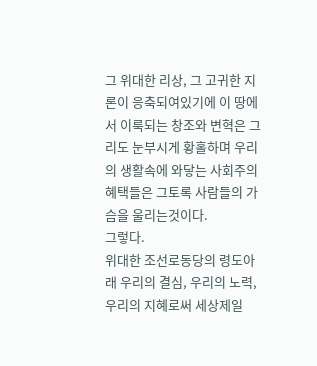그 위대한 리상, 그 고귀한 지론이 응축되여있기에 이 땅에서 이룩되는 창조와 변혁은 그리도 눈부시게 황홀하며 우리의 생활속에 와닿는 사회주의혜택들은 그토록 사람들의 가슴을 울리는것이다.
그렇다.
위대한 조선로동당의 령도아래 우리의 결심, 우리의 노력, 우리의 지혜로써 세상제일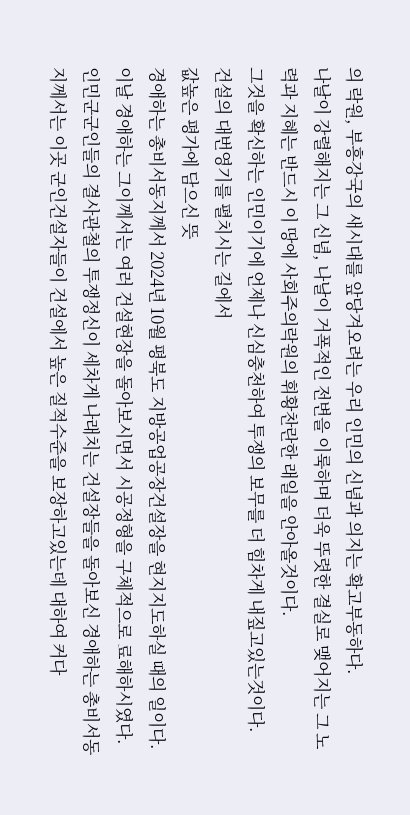의 락원, 부흥강국의 새시대를 앞당겨오려는 우리 인민의 신념과 의지는 확고부동하다.
나날이 강렬해지는 그 신념, 나날이 거폭적인 전변을 이룩하며 더욱 뚜렷한 결실로 맺어지는 그 노력과 지혜는 반드시 이 땅에 사회주의락원의 휘황찬란한 래일을 안아올것이다.
그것을 확신하는 인민이기에 언제나 신심충천하여 투쟁의 보무를 더 힘차게 내짚고있는것이다.
건설의 대번영기를 펼치시는 길에서
값높은 평가에 담으신 뜻
경애하는 총비서동지께서 2024년 10월 평북도 지방공업공장건설장을 현지지도하실 때의 일이다.
이날 경애하는 그이께서는 여러 건설현장을 돌아보시면서 시공정형을 구체적으로 료해하시였다.
인민군군인들의 결사관철의 투쟁정신이 세차게 나래치는 건설장들을 돌아보신 경애하는 총비서동지께서는 이곳 군인건설자들이 건설에서 높은 질적수준을 보장하고있는데 대하여 커다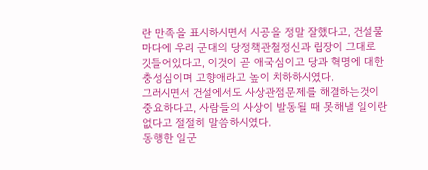란 만족을 표시하시면서 시공을 정말 잘했다고, 건설물마다에 우리 군대의 당정책관철정신과 립장이 그대로 깃들어있다고, 이것이 곧 애국심이고 당과 혁명에 대한 충성심이며 고향애라고 높이 치하하시였다.
그러시면서 건설에서도 사상관점문제를 해결하는것이 중요하다고, 사람들의 사상이 발동될 때 못해낼 일이란 없다고 절절히 말씀하시였다.
동행한 일군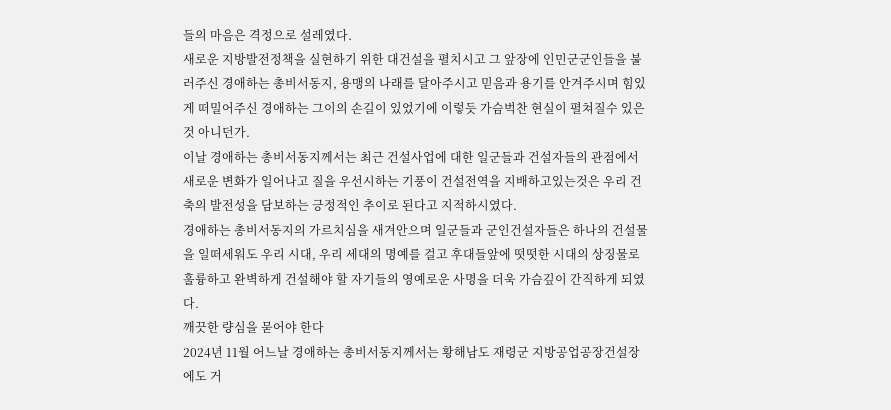들의 마음은 격정으로 설레였다.
새로운 지방발전정책을 실현하기 위한 대건설을 펼치시고 그 앞장에 인민군군인들을 불러주신 경애하는 총비서동지, 용맹의 나래를 달아주시고 믿음과 용기를 안겨주시며 힘있게 떠밀어주신 경애하는 그이의 손길이 있었기에 이렇듯 가슴벅찬 현실이 펼쳐질수 있은것 아니던가.
이날 경애하는 총비서동지께서는 최근 건설사업에 대한 일군들과 건설자들의 관점에서 새로운 변화가 일어나고 질을 우선시하는 기풍이 건설전역을 지배하고있는것은 우리 건축의 발전성을 담보하는 긍정적인 추이로 된다고 지적하시였다.
경애하는 총비서동지의 가르치심을 새겨안으며 일군들과 군인건설자들은 하나의 건설물을 일떠세워도 우리 시대, 우리 세대의 명예를 걸고 후대들앞에 떳떳한 시대의 상징물로 훌륭하고 완벽하게 건설해야 할 자기들의 영예로운 사명을 더욱 가슴깊이 간직하게 되였다.
깨끗한 량심을 묻어야 한다
2024년 11월 어느날 경애하는 총비서동지께서는 황해남도 재령군 지방공업공장건설장에도 거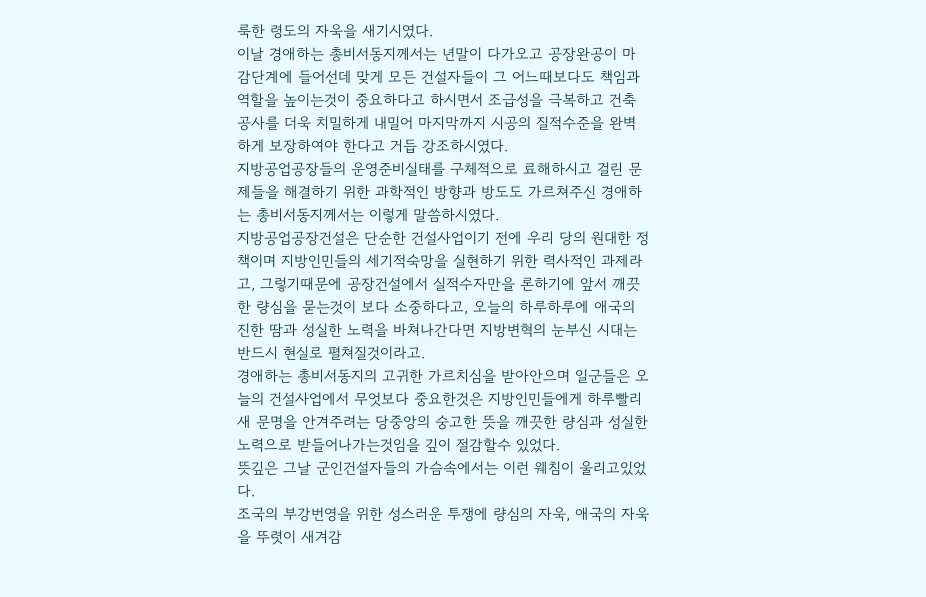룩한 령도의 자욱을 새기시였다.
이날 경애하는 총비서동지께서는 년말이 다가오고 공장완공이 마감단계에 들어선데 맞게 모든 건설자들이 그 어느때보다도 책임과 역할을 높이는것이 중요하다고 하시면서 조급성을 극복하고 건축공사를 더욱 치밀하게 내밀어 마지막까지 시공의 질적수준을 완벽하게 보장하여야 한다고 거듭 강조하시였다.
지방공업공장들의 운영준비실태를 구체적으로 료해하시고 걸린 문제들을 해결하기 위한 과학적인 방향과 방도도 가르쳐주신 경애하는 총비서동지께서는 이렇게 말씀하시였다.
지방공업공장건설은 단순한 건설사업이기 전에 우리 당의 원대한 정책이며 지방인민들의 세기적숙망을 실현하기 위한 력사적인 과제라고, 그렇기때문에 공장건설에서 실적수자만을 론하기에 앞서 깨끗한 량심을 묻는것이 보다 소중하다고, 오늘의 하루하루에 애국의 진한 땀과 성실한 노력을 바쳐나간다면 지방변혁의 눈부신 시대는 반드시 현실로 펼쳐질것이라고.
경애하는 총비서동지의 고귀한 가르치심을 받아안으며 일군들은 오늘의 건설사업에서 무엇보다 중요한것은 지방인민들에게 하루빨리 새 문명을 안겨주려는 당중앙의 숭고한 뜻을 깨끗한 량심과 성실한 노력으로 받들어나가는것임을 깊이 절감할수 있었다.
뜻깊은 그날 군인건설자들의 가슴속에서는 이런 웨침이 울리고있었다.
조국의 부강번영을 위한 성스러운 투쟁에 량심의 자욱, 애국의 자욱을 뚜렷이 새겨감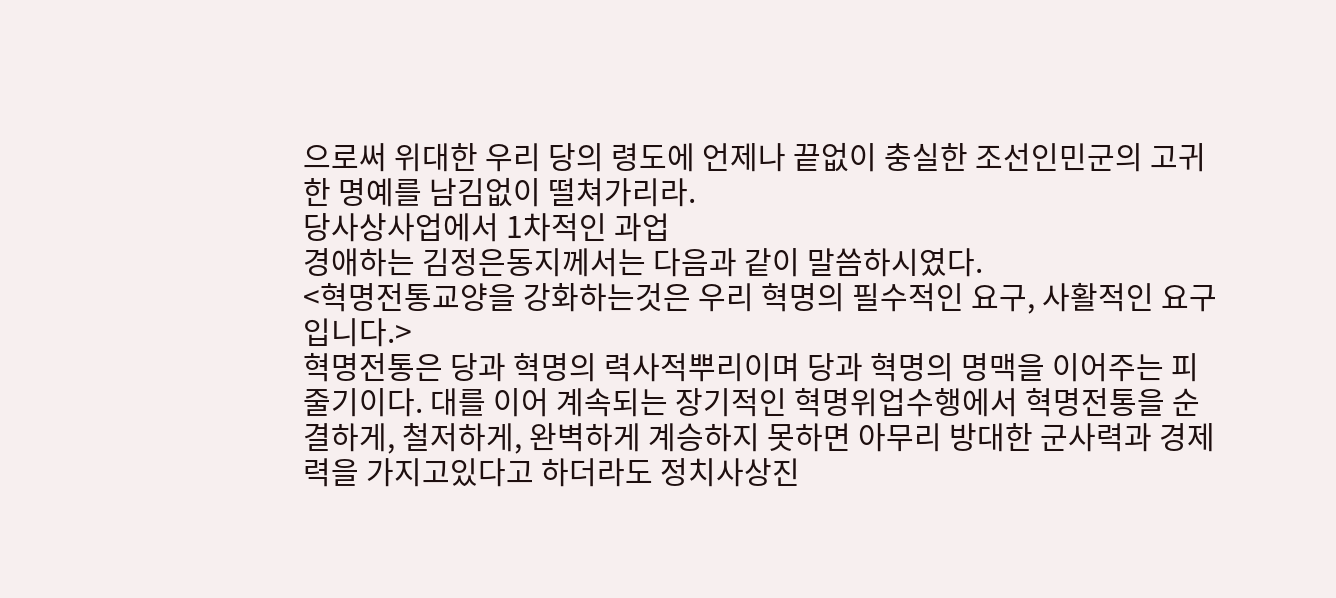으로써 위대한 우리 당의 령도에 언제나 끝없이 충실한 조선인민군의 고귀한 명예를 남김없이 떨쳐가리라.
당사상사업에서 1차적인 과업
경애하는 김정은동지께서는 다음과 같이 말씀하시였다.
<혁명전통교양을 강화하는것은 우리 혁명의 필수적인 요구, 사활적인 요구입니다.>
혁명전통은 당과 혁명의 력사적뿌리이며 당과 혁명의 명맥을 이어주는 피줄기이다. 대를 이어 계속되는 장기적인 혁명위업수행에서 혁명전통을 순결하게, 철저하게, 완벽하게 계승하지 못하면 아무리 방대한 군사력과 경제력을 가지고있다고 하더라도 정치사상진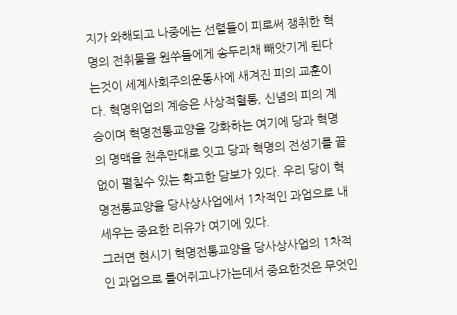지가 와해되고 나중에는 선렬들이 피로써 쟁취한 혁명의 전취물을 원쑤들에게 송두리채 빼앗기게 된다는것이 세계사회주의운동사에 새겨진 피의 교훈이다. 혁명위업의 계승은 사상적혈통, 신념의 피의 계승이며 혁명전통교양을 강화하는 여기에 당과 혁명의 명맥을 천추만대로 잇고 당과 혁명의 전성기를 끝없이 펼칠수 있는 확고한 담보가 있다. 우리 당이 혁명전통교양을 당사상사업에서 1차적인 과업으로 내세우는 중요한 리유가 여기에 있다.
그러면 현시기 혁명전통교양을 당사상사업의 1차적인 과업으로 틀어쥐고나가는데서 중요한것은 무엇인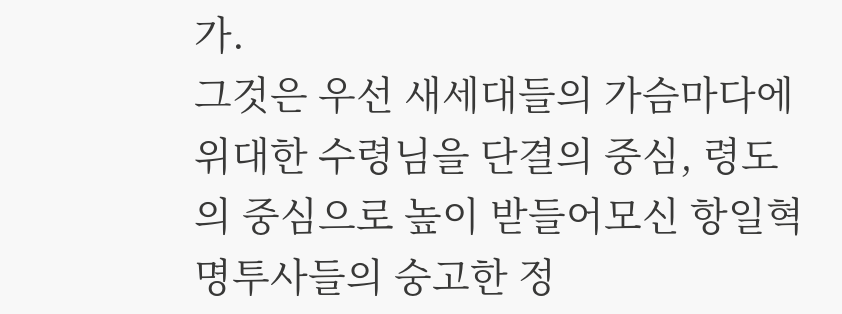가.
그것은 우선 새세대들의 가슴마다에 위대한 수령님을 단결의 중심, 령도의 중심으로 높이 받들어모신 항일혁명투사들의 숭고한 정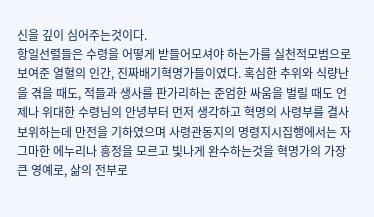신을 깊이 심어주는것이다.
항일선렬들은 수령을 어떻게 받들어모셔야 하는가를 실천적모범으로 보여준 열혈의 인간, 진짜배기혁명가들이였다. 혹심한 추위와 식량난을 겪을 때도, 적들과 생사를 판가리하는 준엄한 싸움을 벌릴 때도 언제나 위대한 수령님의 안녕부터 먼저 생각하고 혁명의 사령부를 결사보위하는데 만전을 기하였으며 사령관동지의 명령지시집행에서는 자그마한 에누리나 흥정을 모르고 빛나게 완수하는것을 혁명가의 가장 큰 영예로, 삶의 전부로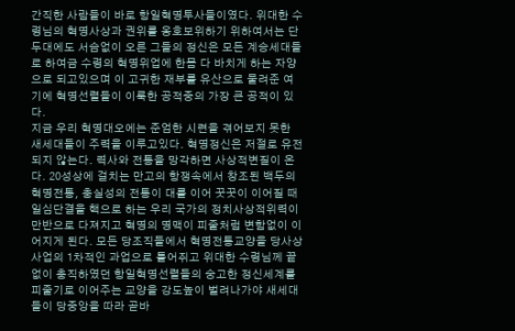간직한 사람들이 바로 항일혁명투사들이였다. 위대한 수령님의 혁명사상과 권위를 옹호보위하기 위하여서는 단두대에도 서슴없이 오른 그들의 정신은 모든 계승세대들로 하여금 수령의 혁명위업에 한몸 다 바치게 하는 자양으로 되고있으며 이 고귀한 재부를 유산으로 물려준 여기에 혁명선렬들이 이룩한 공적중의 가장 큰 공적이 있다.
지금 우리 혁명대오에는 준엄한 시련을 겪어보지 못한 새세대들이 주력을 이루고있다. 혁명정신은 저절로 유전되지 않는다. 력사와 전통을 망각하면 사상적변질이 온다. 20성상에 걸치는 만고의 항쟁속에서 창조된 백두의 혁명전통, 충실성의 전통이 대를 이어 꿋꿋이 이어질 때 일심단결을 핵으로 하는 우리 국가의 정치사상적위력이 만반으로 다져지고 혁명의 명맥이 피줄처럼 변함없이 이어지게 된다. 모든 당조직들에서 혁명전통교양을 당사상사업의 1차적인 과업으로 틀어쥐고 위대한 수령님께 끝없이 충직하였던 항일혁명선렬들의 숭고한 정신세계를 피줄기로 이어주는 교양을 강도높이 벌려나가야 새세대들이 당중앙을 따라 곧바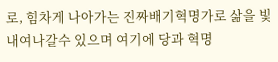로, 힘차게 나아가는 진짜배기혁명가로 삶을 빛내여나갈수 있으며 여기에 당과 혁명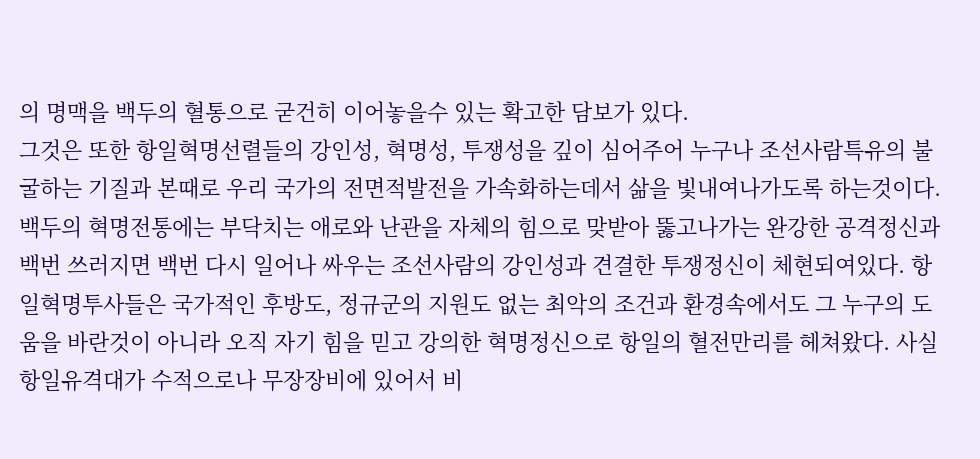의 명맥을 백두의 혈통으로 굳건히 이어놓을수 있는 확고한 담보가 있다.
그것은 또한 항일혁명선렬들의 강인성, 혁명성, 투쟁성을 깊이 심어주어 누구나 조선사람특유의 불굴하는 기질과 본때로 우리 국가의 전면적발전을 가속화하는데서 삶을 빛내여나가도록 하는것이다.
백두의 혁명전통에는 부닥치는 애로와 난관을 자체의 힘으로 맞받아 뚫고나가는 완강한 공격정신과 백번 쓰러지면 백번 다시 일어나 싸우는 조선사람의 강인성과 견결한 투쟁정신이 체현되여있다. 항일혁명투사들은 국가적인 후방도, 정규군의 지원도 없는 최악의 조건과 환경속에서도 그 누구의 도움을 바란것이 아니라 오직 자기 힘을 믿고 강의한 혁명정신으로 항일의 혈전만리를 헤쳐왔다. 사실 항일유격대가 수적으로나 무장장비에 있어서 비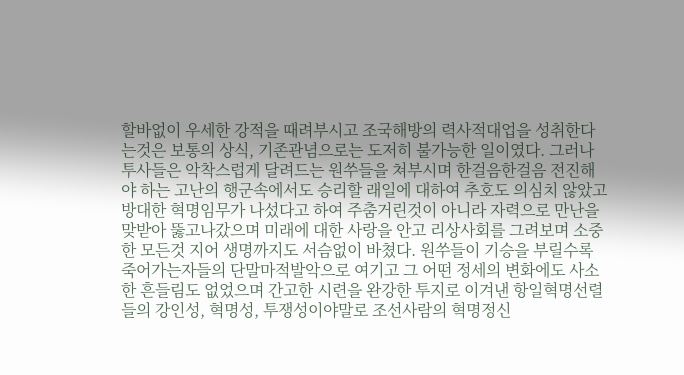할바없이 우세한 강적을 때려부시고 조국해방의 력사적대업을 성취한다는것은 보통의 상식, 기존관념으로는 도저히 불가능한 일이였다. 그러나 투사들은 악착스럽게 달려드는 원쑤들을 쳐부시며 한걸음한걸음 전진해야 하는 고난의 행군속에서도 승리할 래일에 대하여 추호도 의심치 않았고 방대한 혁명임무가 나섰다고 하여 주춤거린것이 아니라 자력으로 만난을 맞받아 뚫고나갔으며 미래에 대한 사랑을 안고 리상사회를 그려보며 소중한 모든것 지어 생명까지도 서슴없이 바쳤다. 원쑤들이 기승을 부릴수록 죽어가는자들의 단말마적발악으로 여기고 그 어떤 정세의 변화에도 사소한 흔들림도 없었으며 간고한 시련을 완강한 투지로 이겨낸 항일혁명선렬들의 강인성, 혁명성, 투쟁성이야말로 조선사람의 혁명정신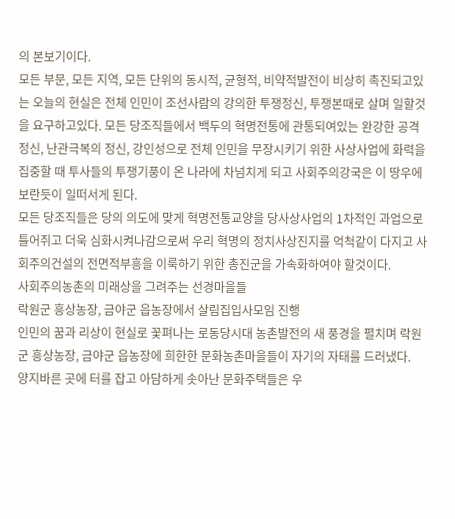의 본보기이다.
모든 부문, 모든 지역, 모든 단위의 동시적, 균형적, 비약적발전이 비상히 촉진되고있는 오늘의 현실은 전체 인민이 조선사람의 강의한 투쟁정신, 투쟁본때로 살며 일할것을 요구하고있다. 모든 당조직들에서 백두의 혁명전통에 관통되여있는 완강한 공격정신, 난관극복의 정신, 강인성으로 전체 인민을 무장시키기 위한 사상사업에 화력을 집중할 때 투사들의 투쟁기풍이 온 나라에 차넘치게 되고 사회주의강국은 이 땅우에 보란듯이 일떠서게 된다.
모든 당조직들은 당의 의도에 맞게 혁명전통교양을 당사상사업의 1차적인 과업으로 틀어쥐고 더욱 심화시켜나감으로써 우리 혁명의 정치사상진지를 억척같이 다지고 사회주의건설의 전면적부흥을 이룩하기 위한 총진군을 가속화하여야 할것이다.
사회주의농촌의 미래상을 그려주는 선경마을들
락원군 흥상농장, 금야군 읍농장에서 살림집입사모임 진행
인민의 꿈과 리상이 현실로 꽃펴나는 로동당시대 농촌발전의 새 풍경을 펼치며 락원군 흥상농장, 금야군 읍농장에 희한한 문화농촌마을들이 자기의 자태를 드러냈다.
양지바른 곳에 터를 잡고 아담하게 솟아난 문화주택들은 우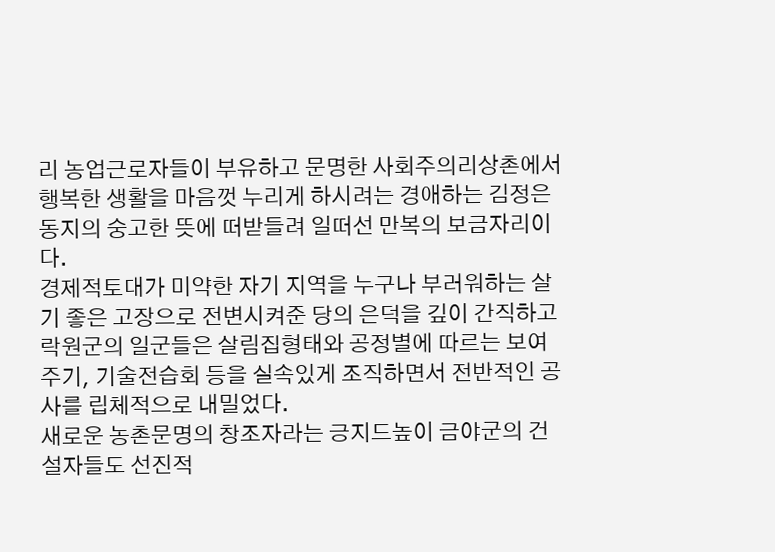리 농업근로자들이 부유하고 문명한 사회주의리상촌에서 행복한 생활을 마음껏 누리게 하시려는 경애하는 김정은동지의 숭고한 뜻에 떠받들려 일떠선 만복의 보금자리이다.
경제적토대가 미약한 자기 지역을 누구나 부러워하는 살기 좋은 고장으로 전변시켜준 당의 은덕을 깊이 간직하고 락원군의 일군들은 살림집형태와 공정별에 따르는 보여주기, 기술전습회 등을 실속있게 조직하면서 전반적인 공사를 립체적으로 내밀었다.
새로운 농촌문명의 창조자라는 긍지드높이 금야군의 건설자들도 선진적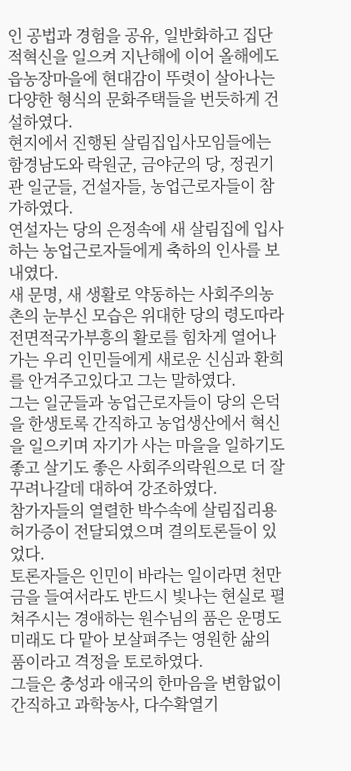인 공법과 경험을 공유, 일반화하고 집단적혁신을 일으켜 지난해에 이어 올해에도 읍농장마을에 현대감이 뚜렷이 살아나는 다양한 형식의 문화주택들을 번듯하게 건설하였다.
현지에서 진행된 살림집입사모임들에는 함경남도와 락원군, 금야군의 당, 정권기관 일군들, 건설자들, 농업근로자들이 참가하였다.
연설자는 당의 은정속에 새 살림집에 입사하는 농업근로자들에게 축하의 인사를 보내였다.
새 문명, 새 생활로 약동하는 사회주의농촌의 눈부신 모습은 위대한 당의 령도따라 전면적국가부흥의 활로를 힘차게 열어나가는 우리 인민들에게 새로운 신심과 환희를 안겨주고있다고 그는 말하였다.
그는 일군들과 농업근로자들이 당의 은덕을 한생토록 간직하고 농업생산에서 혁신을 일으키며 자기가 사는 마을을 일하기도 좋고 살기도 좋은 사회주의락원으로 더 잘 꾸려나갈데 대하여 강조하였다.
참가자들의 열렬한 박수속에 살림집리용허가증이 전달되였으며 결의토론들이 있었다.
토론자들은 인민이 바라는 일이라면 천만금을 들여서라도 반드시 빛나는 현실로 펼쳐주시는 경애하는 원수님의 품은 운명도 미래도 다 맡아 보살펴주는 영원한 삶의 품이라고 격정을 토로하였다.
그들은 충성과 애국의 한마음을 변함없이 간직하고 과학농사, 다수확열기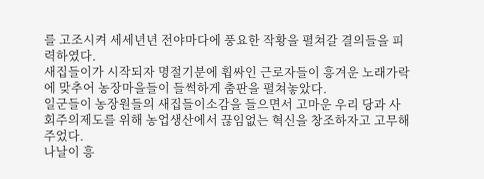를 고조시켜 세세년년 전야마다에 풍요한 작황을 펼쳐갈 결의들을 피력하였다.
새집들이가 시작되자 명절기분에 휩싸인 근로자들이 흥겨운 노래가락에 맞추어 농장마을들이 들썩하게 춤판을 펼쳐놓았다.
일군들이 농장원들의 새집들이소감을 들으면서 고마운 우리 당과 사회주의제도를 위해 농업생산에서 끊임없는 혁신을 창조하자고 고무해주었다.
나날이 흥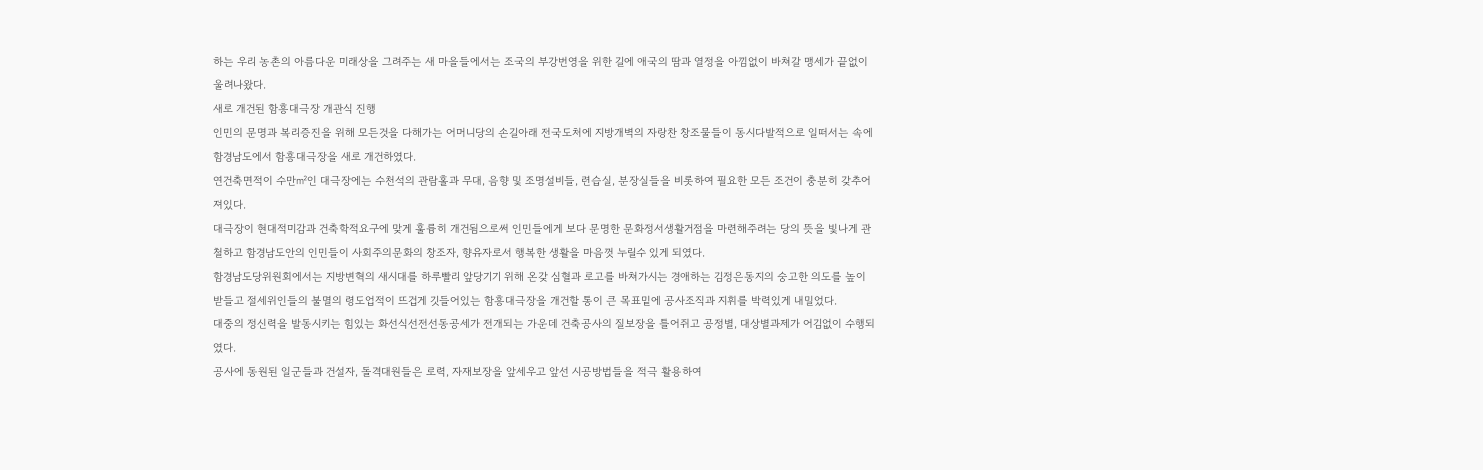하는 우리 농촌의 아름다운 미래상을 그려주는 새 마을들에서는 조국의 부강번영을 위한 길에 애국의 땀과 열정을 아낌없이 바쳐갈 맹세가 끝없이 울려나왔다.
새로 개건된 함흥대극장 개관식 진행
인민의 문명과 복리증진을 위해 모든것을 다해가는 어머니당의 손길아래 전국도처에 지방개벽의 자랑찬 창조물들이 동시다발적으로 일떠서는 속에 함경남도에서 함흥대극장을 새로 개건하였다.
연건축면적이 수만㎡인 대극장에는 수천석의 관람홀과 무대, 음향 및 조명설비들, 련습실, 분장실들을 비롯하여 필요한 모든 조건이 충분히 갖추어져있다.
대극장이 현대적미감과 건축학적요구에 맞게 훌륭히 개건됨으로써 인민들에게 보다 문명한 문화정서생활거점을 마련해주려는 당의 뜻을 빛나게 관철하고 함경남도안의 인민들이 사회주의문화의 창조자, 향유자로서 행복한 생활을 마음껏 누릴수 있게 되였다.
함경남도당위원회에서는 지방변혁의 새시대를 하루빨리 앞당기기 위해 온갖 심혈과 로고를 바쳐가시는 경애하는 김정은동지의 숭고한 의도를 높이 받들고 절세위인들의 불멸의 령도업적이 뜨겁게 깃들어있는 함흥대극장을 개건할 통이 큰 목표밑에 공사조직과 지휘를 박력있게 내밀었다.
대중의 정신력을 발동시키는 힘있는 화선식선전선동공세가 전개되는 가운데 건축공사의 질보장을 틀어쥐고 공정별, 대상별과제가 어김없이 수행되였다.
공사에 동원된 일군들과 건설자, 돌격대원들은 로력, 자재보장을 앞세우고 앞선 시공방법들을 적극 활용하여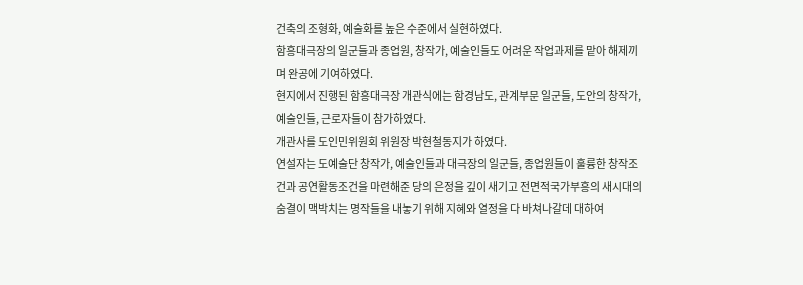건축의 조형화, 예술화를 높은 수준에서 실현하였다.
함흥대극장의 일군들과 종업원, 창작가, 예술인들도 어려운 작업과제를 맡아 해제끼며 완공에 기여하였다.
현지에서 진행된 함흥대극장 개관식에는 함경남도, 관계부문 일군들, 도안의 창작가, 예술인들, 근로자들이 참가하였다.
개관사를 도인민위원회 위원장 박현철동지가 하였다.
연설자는 도예술단 창작가, 예술인들과 대극장의 일군들, 종업원들이 훌륭한 창작조건과 공연활동조건을 마련해준 당의 은정을 깊이 새기고 전면적국가부흥의 새시대의 숨결이 맥박치는 명작들을 내놓기 위해 지혜와 열정을 다 바쳐나갈데 대하여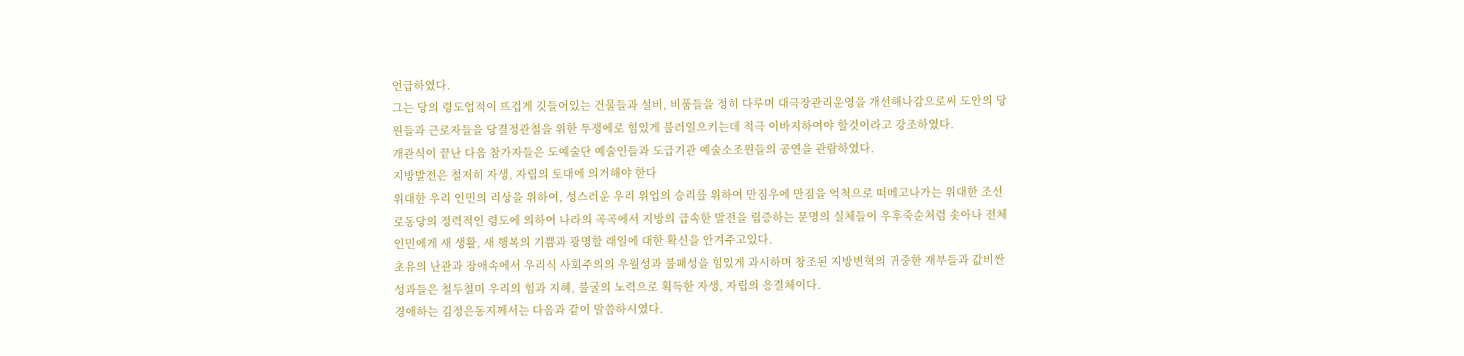언급하였다.
그는 당의 령도업적이 뜨겁게 깃들어있는 건물들과 설비, 비품들을 정히 다루며 대극장관리운영을 개선해나감으로써 도안의 당원들과 근로자들을 당결정관철을 위한 투쟁에로 힘있게 불러일으키는데 적극 이바지하여야 할것이라고 강조하였다.
개관식이 끝난 다음 참가자들은 도예술단 예술인들과 도급기관 예술소조원들의 공연을 관람하였다.
지방발전은 철저히 자생, 자립의 토대에 의거해야 한다
위대한 우리 인민의 리상을 위하여, 성스러운 우리 위업의 승리를 위하여 만짐우에 만짐을 억척으로 떠메고나가는 위대한 조선로동당의 정력적인 령도에 의하여 나라의 곡곡에서 지방의 급속한 발전을 립증하는 문명의 실체들이 우후죽순처럼 솟아나 전체 인민에게 새 생활, 새 행복의 기쁨과 광명할 래일에 대한 확신을 안겨주고있다.
초유의 난관과 장애속에서 우리식 사회주의의 우월성과 불패성을 힘있게 과시하며 창조된 지방변혁의 귀중한 재부들과 값비싼 성과들은 철두철미 우리의 힘과 지혜, 불굴의 노력으로 획득한 자생, 자립의 응결체이다.
경애하는 김정은동지께서는 다음과 같이 말씀하시였다.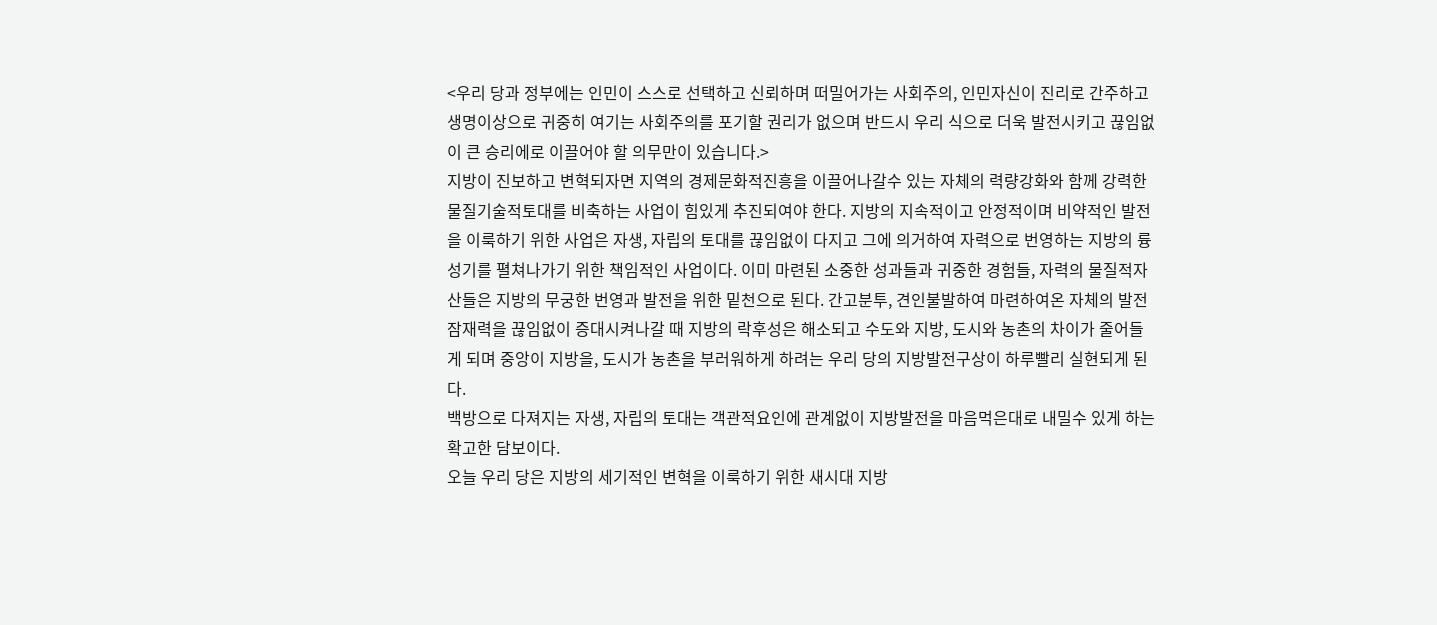<우리 당과 정부에는 인민이 스스로 선택하고 신뢰하며 떠밀어가는 사회주의, 인민자신이 진리로 간주하고 생명이상으로 귀중히 여기는 사회주의를 포기할 권리가 없으며 반드시 우리 식으로 더욱 발전시키고 끊임없이 큰 승리에로 이끌어야 할 의무만이 있습니다.>
지방이 진보하고 변혁되자면 지역의 경제문화적진흥을 이끌어나갈수 있는 자체의 력량강화와 함께 강력한 물질기술적토대를 비축하는 사업이 힘있게 추진되여야 한다. 지방의 지속적이고 안정적이며 비약적인 발전을 이룩하기 위한 사업은 자생, 자립의 토대를 끊임없이 다지고 그에 의거하여 자력으로 번영하는 지방의 륭성기를 펼쳐나가기 위한 책임적인 사업이다. 이미 마련된 소중한 성과들과 귀중한 경험들, 자력의 물질적자산들은 지방의 무궁한 번영과 발전을 위한 밑천으로 된다. 간고분투, 견인불발하여 마련하여온 자체의 발전잠재력을 끊임없이 증대시켜나갈 때 지방의 락후성은 해소되고 수도와 지방, 도시와 농촌의 차이가 줄어들게 되며 중앙이 지방을, 도시가 농촌을 부러워하게 하려는 우리 당의 지방발전구상이 하루빨리 실현되게 된다.
백방으로 다져지는 자생, 자립의 토대는 객관적요인에 관계없이 지방발전을 마음먹은대로 내밀수 있게 하는 확고한 담보이다.
오늘 우리 당은 지방의 세기적인 변혁을 이룩하기 위한 새시대 지방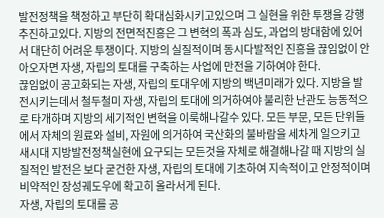발전정책을 책정하고 부단히 확대심화시키고있으며 그 실현을 위한 투쟁을 강행추진하고있다. 지방의 전면적진흥은 그 변혁의 폭과 심도, 과업의 방대함에 있어서 대단히 어려운 투쟁이다. 지방의 실질적이며 동시다발적인 진흥을 끊임없이 안아오자면 자생, 자립의 토대를 구축하는 사업에 만전을 기하여야 한다.
끊임없이 공고화되는 자생, 자립의 토대우에 지방의 백년미래가 있다. 지방을 발전시키는데서 철두철미 자생, 자립의 토대에 의거하여야 불리한 난관도 능동적으로 타개하며 지방의 세기적인 변혁을 이룩해나갈수 있다. 모든 부문, 모든 단위들에서 자체의 원료와 설비, 자원에 의거하여 국산화의 불바람을 세차게 일으키고 새시대 지방발전정책실현에 요구되는 모든것을 자체로 해결해나갈 때 지방의 실질적인 발전은 보다 굳건한 자생, 자립의 토대에 기초하여 지속적이고 안정적이며 비약적인 장성궤도우에 확고히 올라서게 된다.
자생, 자립의 토대를 공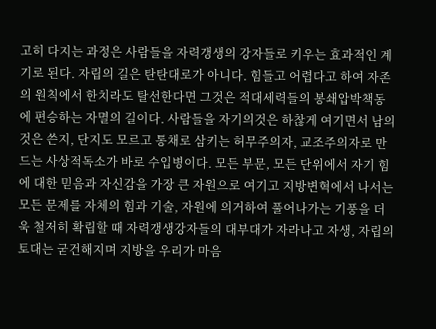고히 다지는 과정은 사람들을 자력갱생의 강자들로 키우는 효과적인 계기로 된다. 자립의 길은 탄탄대로가 아니다. 힘들고 어렵다고 하여 자존의 원칙에서 한치라도 탈선한다면 그것은 적대세력들의 봉쇄압박책동에 편승하는 자멸의 길이다. 사람들을 자기의것은 하찮게 여기면서 남의것은 쓴지, 단지도 모르고 통채로 삼키는 허무주의자, 교조주의자로 만드는 사상적독소가 바로 수입병이다. 모든 부문, 모든 단위에서 자기 힘에 대한 믿음과 자신감을 가장 큰 자원으로 여기고 지방변혁에서 나서는 모든 문제를 자체의 힘과 기술, 자원에 의거하여 풀어나가는 기풍을 더욱 철저히 확립할 때 자력갱생강자들의 대부대가 자라나고 자생, 자립의 토대는 굳건해지며 지방을 우리가 마음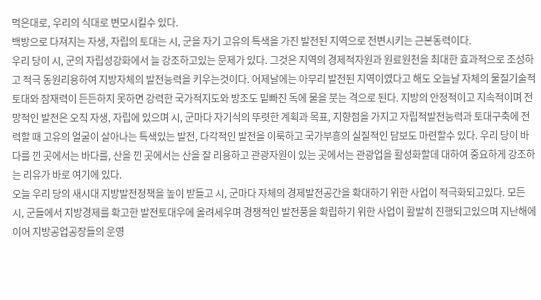먹은대로, 우리의 식대로 변모시킬수 있다.
백방으로 다져지는 자생, 자립의 토대는 시, 군을 자기 고유의 특색을 가진 발전된 지역으로 전변시키는 근본동력이다.
우리 당이 시, 군의 자립성강화에서 늘 강조하고있는 문제가 있다. 그것은 지역의 경제적자원과 원료원천을 최대한 효과적으로 조성하고 적극 동원리용하여 지방자체의 발전능력을 키우는것이다. 어제날에는 아무리 발전된 지역이였다고 해도 오늘날 자체의 물질기술적토대와 잠재력이 든든하지 못하면 강력한 국가적지도와 방조도 밑빠진 독에 물을 붓는 격으로 된다. 지방의 안정적이고 지속적이며 전망적인 발전은 오직 자생, 자립에 있으며 시, 군마다 자기식의 뚜렷한 계획과 목표, 지향점을 가지고 자립적발전능력과 토대구축에 전력할 때 고유의 얼굴이 살아나는 특색있는 발전, 다각적인 발전을 이룩하고 국가부흥의 실질적인 담보도 마련할수 있다. 우리 당이 바다를 낀 곳에서는 바다를, 산을 낀 곳에서는 산을 잘 리용하고 관광자원이 있는 곳에서는 관광업을 활성화할데 대하여 중요하게 강조하는 리유가 바로 여기에 있다.
오늘 우리 당의 새시대 지방발전정책을 높이 받들고 시, 군마다 자체의 경제발전공간을 확대하기 위한 사업이 적극화되고있다. 모든 시, 군들에서 지방경제를 확고한 발전토대우에 올려세우며 경쟁적인 발전풍을 확립하기 위한 사업이 활발히 진행되고있으며 지난해에 이어 지방공업공장들의 운영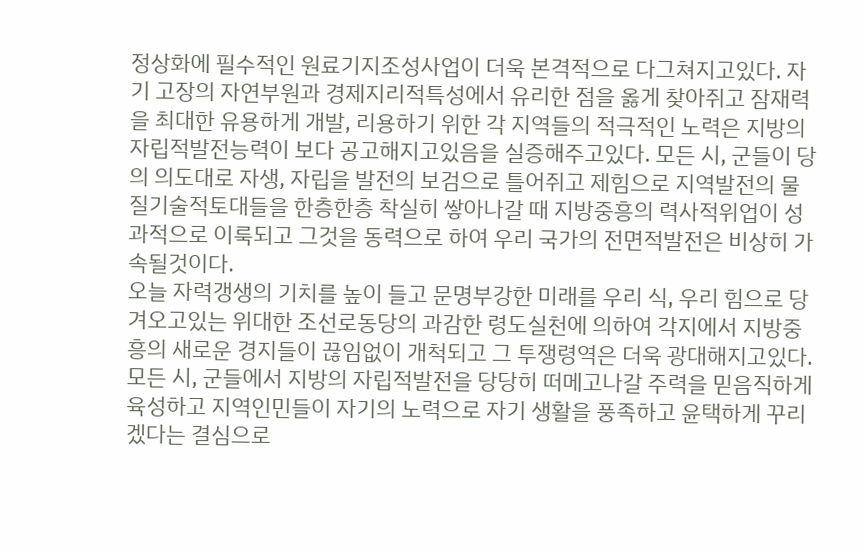정상화에 필수적인 원료기지조성사업이 더욱 본격적으로 다그쳐지고있다. 자기 고장의 자연부원과 경제지리적특성에서 유리한 점을 옳게 찾아쥐고 잠재력을 최대한 유용하게 개발, 리용하기 위한 각 지역들의 적극적인 노력은 지방의 자립적발전능력이 보다 공고해지고있음을 실증해주고있다. 모든 시, 군들이 당의 의도대로 자생, 자립을 발전의 보검으로 틀어쥐고 제힘으로 지역발전의 물질기술적토대들을 한층한층 착실히 쌓아나갈 때 지방중흥의 력사적위업이 성과적으로 이룩되고 그것을 동력으로 하여 우리 국가의 전면적발전은 비상히 가속될것이다.
오늘 자력갱생의 기치를 높이 들고 문명부강한 미래를 우리 식, 우리 힘으로 당겨오고있는 위대한 조선로동당의 과감한 령도실천에 의하여 각지에서 지방중흥의 새로운 경지들이 끊임없이 개척되고 그 투쟁령역은 더욱 광대해지고있다. 모든 시, 군들에서 지방의 자립적발전을 당당히 떠메고나갈 주력을 믿음직하게 육성하고 지역인민들이 자기의 노력으로 자기 생활을 풍족하고 윤택하게 꾸리겠다는 결심으로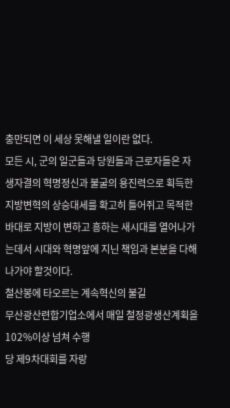충만되면 이 세상 못해낼 일이란 없다.
모든 시, 군의 일군들과 당원들과 근로자들은 자생자결의 혁명정신과 불굴의 용진력으로 획득한 지방변혁의 상승대세를 확고히 틀어쥐고 목적한바대로 지방이 변하고 흥하는 새시대를 열어나가는데서 시대와 혁명앞에 지닌 책임과 본분을 다해나가야 할것이다.
철산봉에 타오르는 계속혁신의 불길
무산광산련합기업소에서 매일 철정광생산계획을 102%이상 넘쳐 수행
당 제9차대회를 자랑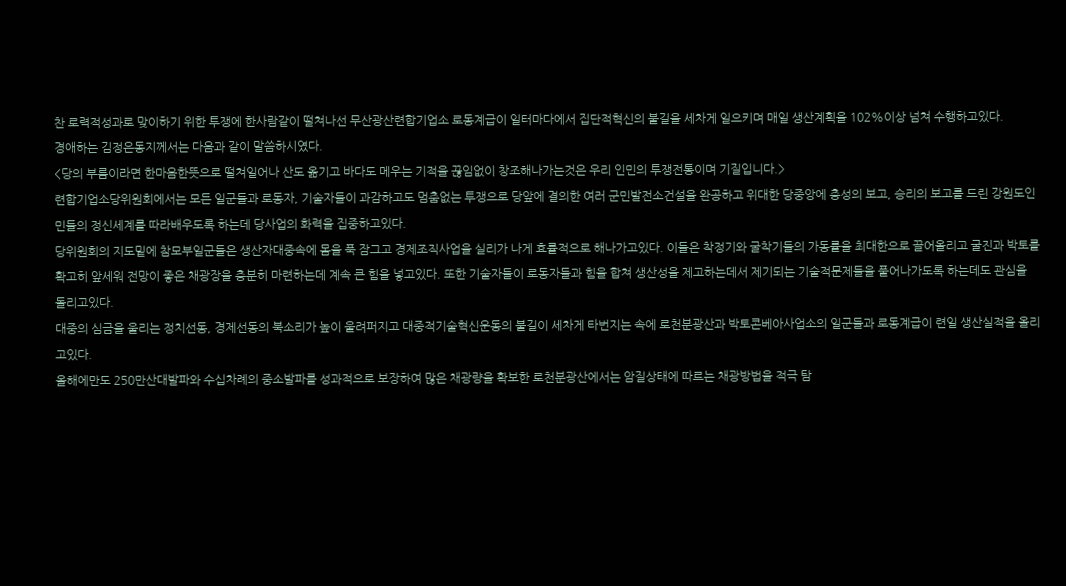찬 로력적성과로 맞이하기 위한 투쟁에 한사람같이 떨쳐나선 무산광산련합기업소 로동계급이 일터마다에서 집단적혁신의 불길을 세차게 일으키며 매일 생산계획을 102%이상 넘쳐 수행하고있다.
경애하는 김정은동지께서는 다음과 같이 말씀하시였다.
<당의 부름이라면 한마음한뜻으로 떨쳐일어나 산도 옮기고 바다도 메우는 기적을 끊임없이 창조해나가는것은 우리 인민의 투쟁전통이며 기질입니다.>
련합기업소당위원회에서는 모든 일군들과 로동자, 기술자들이 과감하고도 멈춤없는 투쟁으로 당앞에 결의한 여러 군민발전소건설을 완공하고 위대한 당중앙에 충성의 보고, 승리의 보고를 드린 강원도인민들의 정신세계를 따라배우도록 하는데 당사업의 화력을 집중하고있다.
당위원회의 지도밑에 참모부일군들은 생산자대중속에 몸을 푹 잠그고 경제조직사업을 실리가 나게 효률적으로 해나가고있다. 이들은 착정기와 굴착기들의 가동률을 최대한으로 끌어올리고 굴진과 박토를 확고히 앞세워 전망이 좋은 채광장을 충분히 마련하는데 계속 큰 힘을 넣고있다. 또한 기술자들이 로동자들과 힘을 합쳐 생산성을 제고하는데서 제기되는 기술적문제들을 풀어나가도록 하는데도 관심을 돌리고있다.
대중의 심금을 울리는 정치선동, 경제선동의 북소리가 높이 울려퍼지고 대중적기술혁신운동의 불길이 세차게 타번지는 속에 로천분광산과 박토콘베아사업소의 일군들과 로동계급이 련일 생산실적을 올리고있다.
올해에만도 250만산대발파와 수십차례의 중소발파를 성과적으로 보장하여 많은 채광량을 확보한 로천분광산에서는 암질상태에 따르는 채광방법을 적극 탐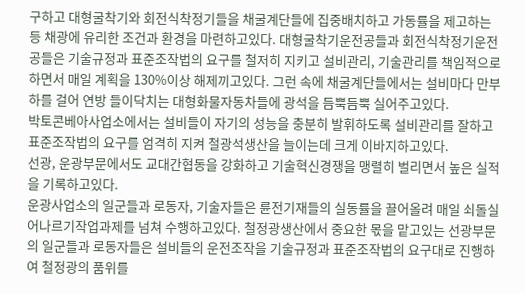구하고 대형굴착기와 회전식착정기들을 채굴계단들에 집중배치하고 가동률을 제고하는 등 채광에 유리한 조건과 환경을 마련하고있다. 대형굴착기운전공들과 회전식착정기운전공들은 기술규정과 표준조작법의 요구를 철저히 지키고 설비관리, 기술관리를 책임적으로 하면서 매일 계획을 130%이상 해제끼고있다. 그런 속에 채굴계단들에서는 설비마다 만부하를 걸어 연방 들이닥치는 대형화물자동차들에 광석을 듬뿍듬뿍 실어주고있다.
박토콘베아사업소에서는 설비들이 자기의 성능을 충분히 발휘하도록 설비관리를 잘하고 표준조작법의 요구를 엄격히 지켜 철광석생산을 늘이는데 크게 이바지하고있다.
선광, 운광부문에서도 교대간협동을 강화하고 기술혁신경쟁을 맹렬히 벌리면서 높은 실적을 기록하고있다.
운광사업소의 일군들과 로동자, 기술자들은 륜전기재들의 실동률을 끌어올려 매일 쇠돌실어나르기작업과제를 넘쳐 수행하고있다. 철정광생산에서 중요한 몫을 맡고있는 선광부문의 일군들과 로동자들은 설비들의 운전조작을 기술규정과 표준조작법의 요구대로 진행하여 철정광의 품위를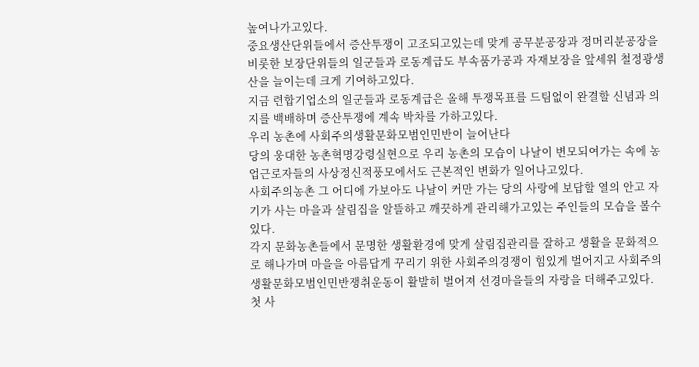높여나가고있다.
중요생산단위들에서 증산투쟁이 고조되고있는데 맞게 공무분공장과 정머리분공장을 비롯한 보장단위들의 일군들과 로동계급도 부속품가공과 자재보장을 앞세워 철정광생산을 늘이는데 크게 기여하고있다.
지금 련합기업소의 일군들과 로동계급은 올해 투쟁목표를 드팀없이 완결할 신념과 의지를 백배하며 증산투쟁에 계속 박차를 가하고있다.
우리 농촌에 사회주의생활문화모범인민반이 늘어난다
당의 웅대한 농촌혁명강령실현으로 우리 농촌의 모습이 나날이 변모되여가는 속에 농업근로자들의 사상정신적풍모에서도 근본적인 변화가 일어나고있다.
사회주의농촌 그 어디에 가보아도 나날이 커만 가는 당의 사랑에 보답할 열의 안고 자기가 사는 마을과 살림집을 알뜰하고 깨끗하게 관리해가고있는 주인들의 모습을 볼수 있다.
각지 문화농촌들에서 문명한 생활환경에 맞게 살림집관리를 잘하고 생활을 문화적으로 해나가며 마을을 아름답게 꾸리기 위한 사회주의경쟁이 힘있게 벌어지고 사회주의생활문화모범인민반쟁취운동이 활발히 벌어져 선경마을들의 자랑을 더해주고있다.
첫 사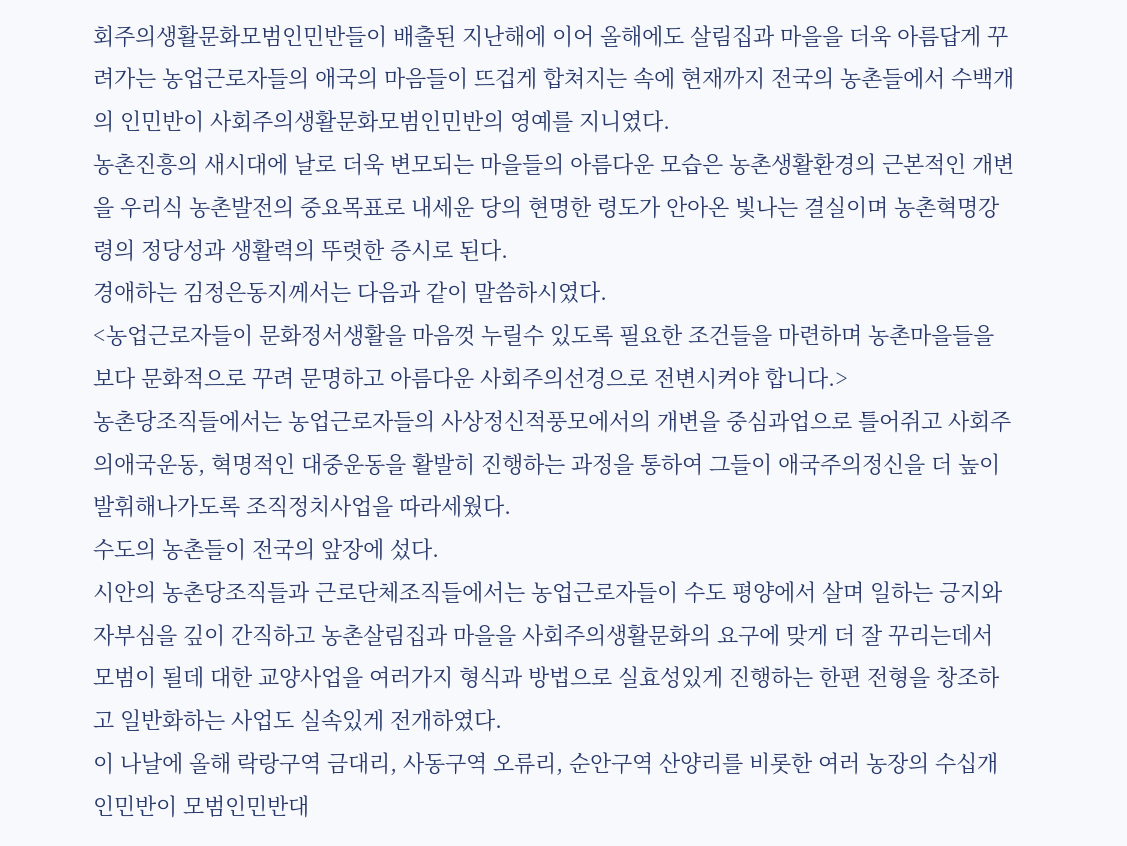회주의생활문화모범인민반들이 배출된 지난해에 이어 올해에도 살림집과 마을을 더욱 아름답게 꾸려가는 농업근로자들의 애국의 마음들이 뜨겁게 합쳐지는 속에 현재까지 전국의 농촌들에서 수백개의 인민반이 사회주의생활문화모범인민반의 영예를 지니였다.
농촌진흥의 새시대에 날로 더욱 변모되는 마을들의 아름다운 모습은 농촌생활환경의 근본적인 개변을 우리식 농촌발전의 중요목표로 내세운 당의 현명한 령도가 안아온 빛나는 결실이며 농촌혁명강령의 정당성과 생활력의 뚜렷한 증시로 된다.
경애하는 김정은동지께서는 다음과 같이 말씀하시였다.
<농업근로자들이 문화정서생활을 마음껏 누릴수 있도록 필요한 조건들을 마련하며 농촌마을들을 보다 문화적으로 꾸려 문명하고 아름다운 사회주의선경으로 전변시켜야 합니다.>
농촌당조직들에서는 농업근로자들의 사상정신적풍모에서의 개변을 중심과업으로 틀어쥐고 사회주의애국운동, 혁명적인 대중운동을 활발히 진행하는 과정을 통하여 그들이 애국주의정신을 더 높이 발휘해나가도록 조직정치사업을 따라세웠다.
수도의 농촌들이 전국의 앞장에 섰다.
시안의 농촌당조직들과 근로단체조직들에서는 농업근로자들이 수도 평양에서 살며 일하는 긍지와 자부심을 깊이 간직하고 농촌살림집과 마을을 사회주의생활문화의 요구에 맞게 더 잘 꾸리는데서 모범이 될데 대한 교양사업을 여러가지 형식과 방법으로 실효성있게 진행하는 한편 전형을 창조하고 일반화하는 사업도 실속있게 전개하였다.
이 나날에 올해 락랑구역 금대리, 사동구역 오류리, 순안구역 산양리를 비롯한 여러 농장의 수십개 인민반이 모범인민반대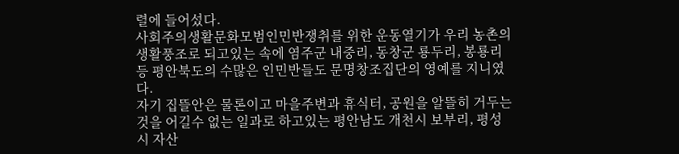렬에 들어섰다.
사회주의생활문화모범인민반쟁취를 위한 운동열기가 우리 농촌의 생활풍조로 되고있는 속에 염주군 내중리, 동창군 룡두리, 봉룡리 등 평안북도의 수많은 인민반들도 문명창조집단의 영예를 지니였다.
자기 집뜰안은 물론이고 마을주변과 휴식터, 공원을 알뜰히 거두는것을 어길수 없는 일과로 하고있는 평안남도 개천시 보부리, 평성시 자산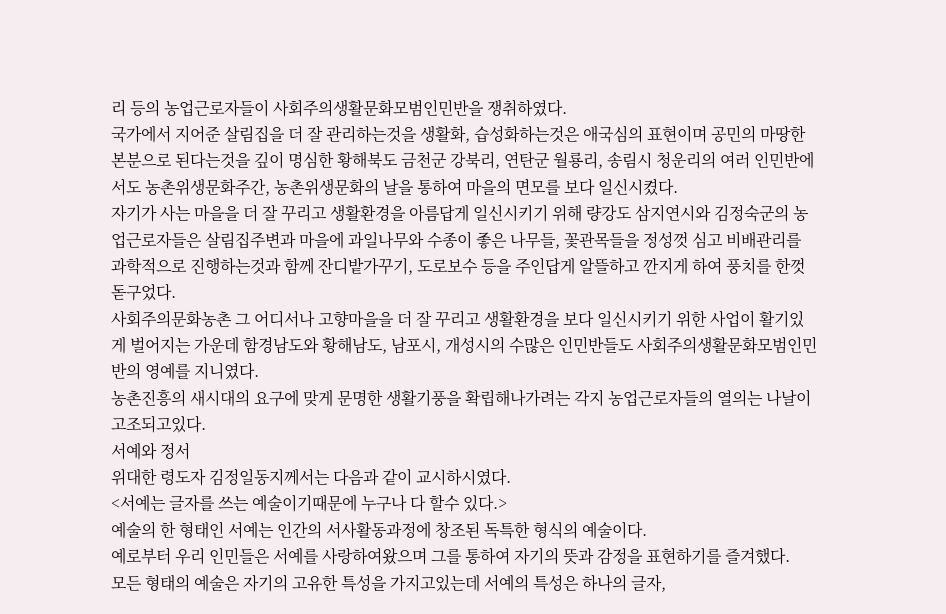리 등의 농업근로자들이 사회주의생활문화모범인민반을 쟁취하였다.
국가에서 지어준 살림집을 더 잘 관리하는것을 생활화, 습성화하는것은 애국심의 표현이며 공민의 마땅한 본분으로 된다는것을 깊이 명심한 황해북도 금천군 강북리, 연탄군 월룡리, 송림시 청운리의 여러 인민반에서도 농촌위생문화주간, 농촌위생문화의 날을 통하여 마을의 면모를 보다 일신시켰다.
자기가 사는 마을을 더 잘 꾸리고 생활환경을 아름답게 일신시키기 위해 량강도 삼지연시와 김정숙군의 농업근로자들은 살림집주변과 마을에 과일나무와 수종이 좋은 나무들, 꽃관목들을 정성껏 심고 비배관리를 과학적으로 진행하는것과 함께 잔디밭가꾸기, 도로보수 등을 주인답게 알뜰하고 깐지게 하여 풍치를 한껏 돋구었다.
사회주의문화농촌 그 어디서나 고향마을을 더 잘 꾸리고 생활환경을 보다 일신시키기 위한 사업이 활기있게 벌어지는 가운데 함경남도와 황해남도, 남포시, 개성시의 수많은 인민반들도 사회주의생활문화모범인민반의 영예를 지니였다.
농촌진흥의 새시대의 요구에 맞게 문명한 생활기풍을 확립해나가려는 각지 농업근로자들의 열의는 나날이 고조되고있다.
서예와 정서
위대한 령도자 김정일동지께서는 다음과 같이 교시하시였다.
<서예는 글자를 쓰는 예술이기때문에 누구나 다 할수 있다.>
예술의 한 형태인 서예는 인간의 서사활동과정에 창조된 독특한 형식의 예술이다.
예로부터 우리 인민들은 서예를 사랑하여왔으며 그를 통하여 자기의 뜻과 감정을 표현하기를 즐겨했다.
모든 형태의 예술은 자기의 고유한 특성을 가지고있는데 서예의 특성은 하나의 글자,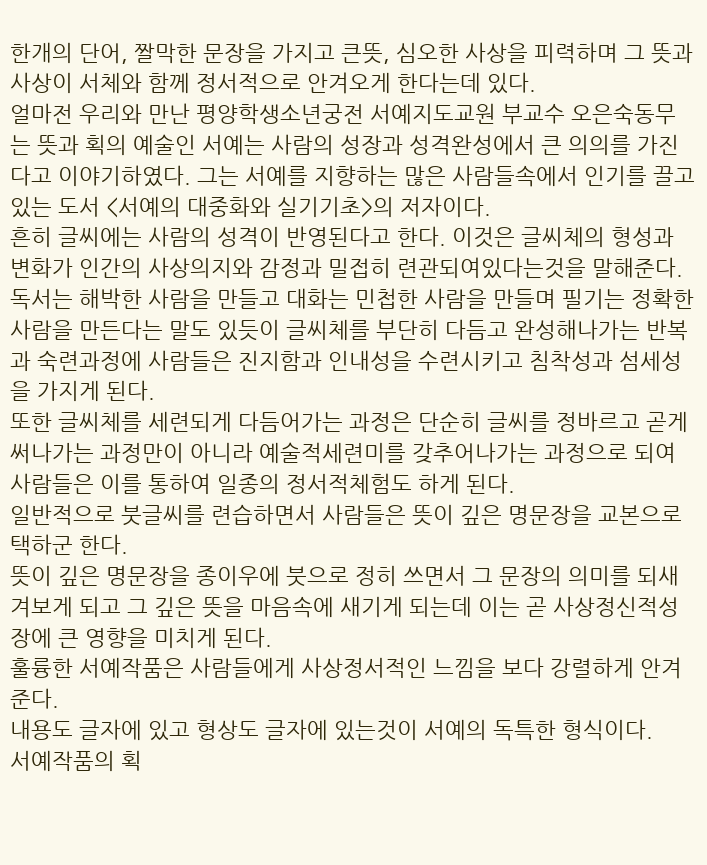한개의 단어, 짤막한 문장을 가지고 큰뜻, 심오한 사상을 피력하며 그 뜻과 사상이 서체와 함께 정서적으로 안겨오게 한다는데 있다.
얼마전 우리와 만난 평양학생소년궁전 서예지도교원 부교수 오은숙동무는 뜻과 획의 예술인 서예는 사람의 성장과 성격완성에서 큰 의의를 가진다고 이야기하였다. 그는 서예를 지향하는 많은 사람들속에서 인기를 끌고있는 도서 <서예의 대중화와 실기기초>의 저자이다.
흔히 글씨에는 사람의 성격이 반영된다고 한다. 이것은 글씨체의 형성과 변화가 인간의 사상의지와 감정과 밀접히 련관되여있다는것을 말해준다.
독서는 해박한 사람을 만들고 대화는 민첩한 사람을 만들며 필기는 정확한 사람을 만든다는 말도 있듯이 글씨체를 부단히 다듬고 완성해나가는 반복과 숙련과정에 사람들은 진지함과 인내성을 수련시키고 침착성과 섬세성을 가지게 된다.
또한 글씨체를 세련되게 다듬어가는 과정은 단순히 글씨를 정바르고 곧게 써나가는 과정만이 아니라 예술적세련미를 갖추어나가는 과정으로 되여 사람들은 이를 통하여 일종의 정서적체험도 하게 된다.
일반적으로 붓글씨를 련습하면서 사람들은 뜻이 깊은 명문장을 교본으로 택하군 한다.
뜻이 깊은 명문장을 종이우에 붓으로 정히 쓰면서 그 문장의 의미를 되새겨보게 되고 그 깊은 뜻을 마음속에 새기게 되는데 이는 곧 사상정신적성장에 큰 영향을 미치게 된다.
훌륭한 서예작품은 사람들에게 사상정서적인 느낌을 보다 강렬하게 안겨준다.
내용도 글자에 있고 형상도 글자에 있는것이 서예의 독특한 형식이다.
서예작품의 획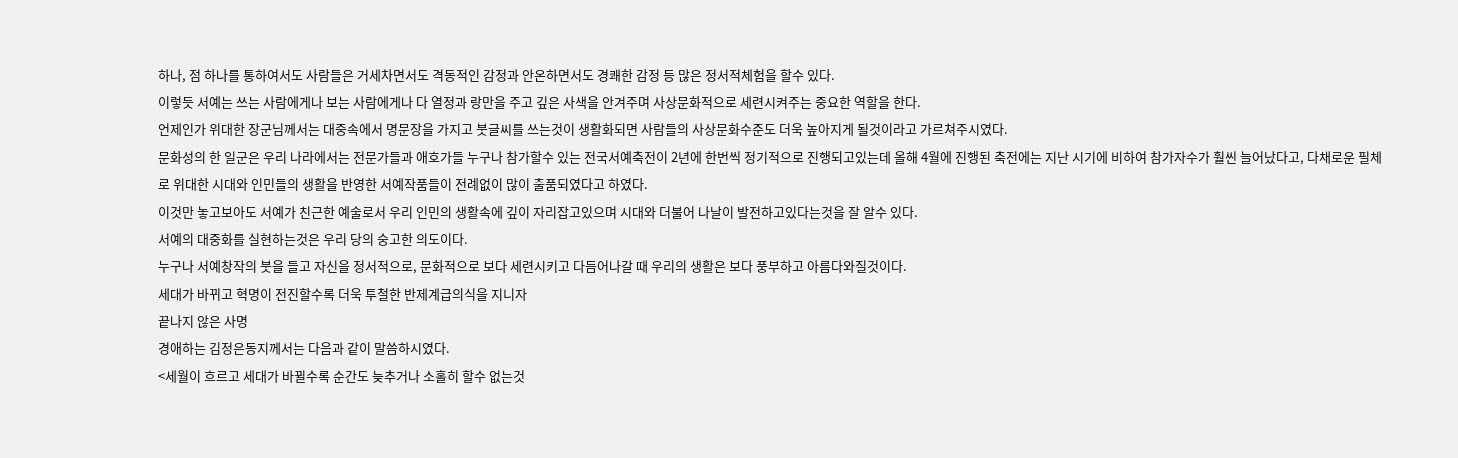하나, 점 하나를 통하여서도 사람들은 거세차면서도 격동적인 감정과 안온하면서도 경쾌한 감정 등 많은 정서적체험을 할수 있다.
이렇듯 서예는 쓰는 사람에게나 보는 사람에게나 다 열정과 랑만을 주고 깊은 사색을 안겨주며 사상문화적으로 세련시켜주는 중요한 역할을 한다.
언제인가 위대한 장군님께서는 대중속에서 명문장을 가지고 붓글씨를 쓰는것이 생활화되면 사람들의 사상문화수준도 더욱 높아지게 될것이라고 가르쳐주시였다.
문화성의 한 일군은 우리 나라에서는 전문가들과 애호가들 누구나 참가할수 있는 전국서예축전이 2년에 한번씩 정기적으로 진행되고있는데 올해 4월에 진행된 축전에는 지난 시기에 비하여 참가자수가 훨씬 늘어났다고, 다채로운 필체로 위대한 시대와 인민들의 생활을 반영한 서예작품들이 전례없이 많이 출품되였다고 하였다.
이것만 놓고보아도 서예가 친근한 예술로서 우리 인민의 생활속에 깊이 자리잡고있으며 시대와 더불어 나날이 발전하고있다는것을 잘 알수 있다.
서예의 대중화를 실현하는것은 우리 당의 숭고한 의도이다.
누구나 서예창작의 붓을 들고 자신을 정서적으로, 문화적으로 보다 세련시키고 다듬어나갈 때 우리의 생활은 보다 풍부하고 아름다와질것이다.
세대가 바뀌고 혁명이 전진할수록 더욱 투철한 반제계급의식을 지니자
끝나지 않은 사명
경애하는 김정은동지께서는 다음과 같이 말씀하시였다.
<세월이 흐르고 세대가 바뀔수록 순간도 늦추거나 소홀히 할수 없는것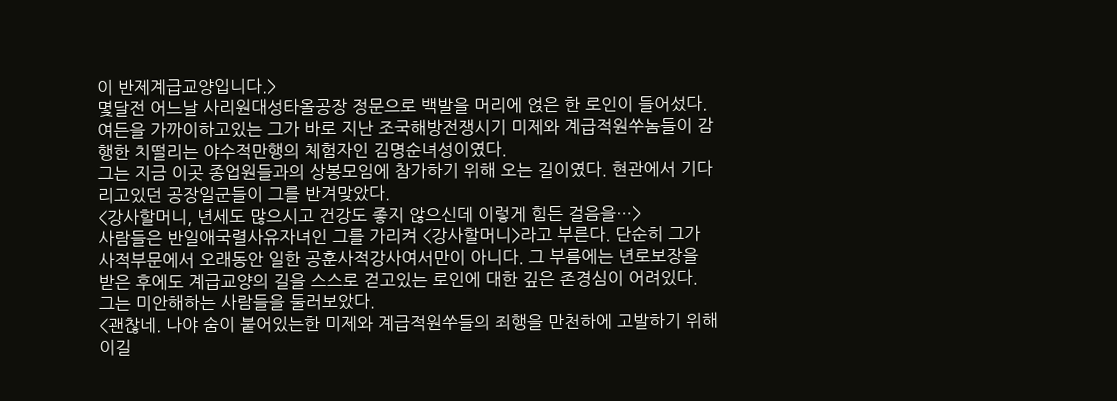이 반제계급교양입니다.>
몇달전 어느날 사리원대성타올공장 정문으로 백발을 머리에 얹은 한 로인이 들어섰다. 여든을 가까이하고있는 그가 바로 지난 조국해방전쟁시기 미제와 계급적원쑤놈들이 감행한 치떨리는 야수적만행의 체험자인 김명순녀성이였다.
그는 지금 이곳 종업원들과의 상봉모임에 참가하기 위해 오는 길이였다. 현관에서 기다리고있던 공장일군들이 그를 반겨맞았다.
<강사할머니, 년세도 많으시고 건강도 좋지 않으신데 이렇게 힘든 걸음을…>
사람들은 반일애국렬사유자녀인 그를 가리켜 <강사할머니>라고 부른다. 단순히 그가 사적부문에서 오래동안 일한 공훈사적강사여서만이 아니다. 그 부름에는 년로보장을 받은 후에도 계급교양의 길을 스스로 걷고있는 로인에 대한 깊은 존경심이 어려있다.
그는 미안해하는 사람들을 둘러보았다.
<괜찮네. 나야 숨이 붙어있는한 미제와 계급적원쑤들의 죄행을 만천하에 고발하기 위해 이길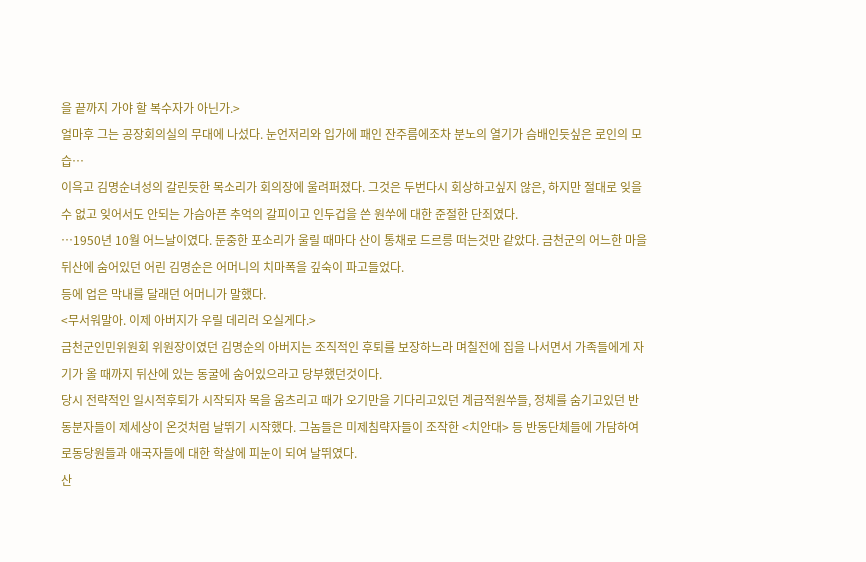을 끝까지 가야 할 복수자가 아닌가.>
얼마후 그는 공장회의실의 무대에 나섰다. 눈언저리와 입가에 패인 잔주름에조차 분노의 열기가 슴배인듯싶은 로인의 모습…
이윽고 김명순녀성의 갈린듯한 목소리가 회의장에 울려퍼졌다. 그것은 두번다시 회상하고싶지 않은, 하지만 절대로 잊을수 없고 잊어서도 안되는 가슴아픈 추억의 갈피이고 인두겁을 쓴 원쑤에 대한 준절한 단죄였다.
…1950년 10월 어느날이였다. 둔중한 포소리가 울릴 때마다 산이 통채로 드르릉 떠는것만 같았다. 금천군의 어느한 마을뒤산에 숨어있던 어린 김명순은 어머니의 치마폭을 깊숙이 파고들었다.
등에 업은 막내를 달래던 어머니가 말했다.
<무서워말아. 이제 아버지가 우릴 데리러 오실게다.>
금천군인민위원회 위원장이였던 김명순의 아버지는 조직적인 후퇴를 보장하느라 며칠전에 집을 나서면서 가족들에게 자기가 올 때까지 뒤산에 있는 동굴에 숨어있으라고 당부했던것이다.
당시 전략적인 일시적후퇴가 시작되자 목을 움츠리고 때가 오기만을 기다리고있던 계급적원쑤들, 정체를 숨기고있던 반동분자들이 제세상이 온것처럼 날뛰기 시작했다. 그놈들은 미제침략자들이 조작한 <치안대> 등 반동단체들에 가담하여 로동당원들과 애국자들에 대한 학살에 피눈이 되여 날뛰였다.
산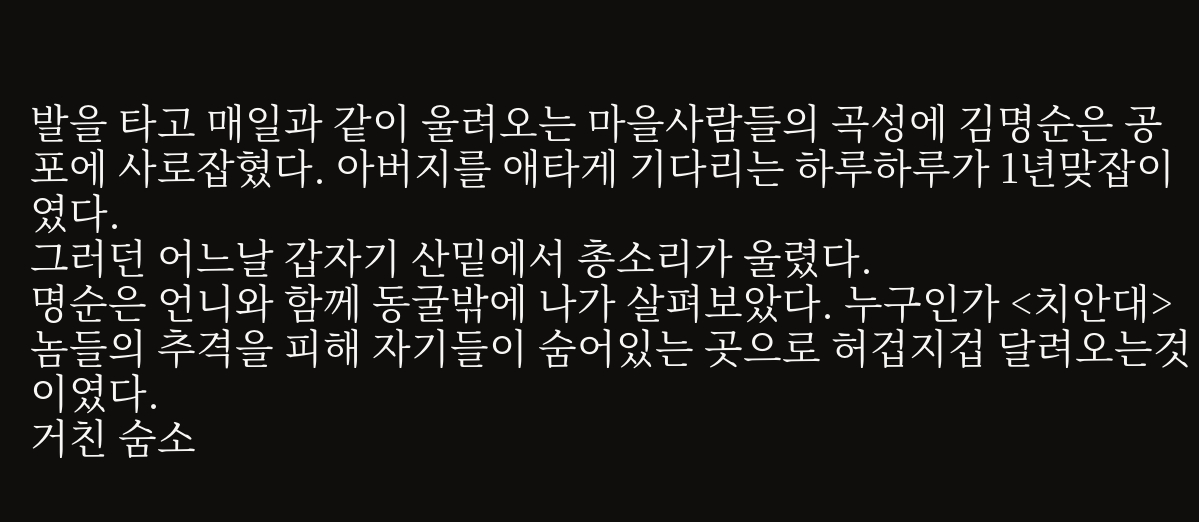발을 타고 매일과 같이 울려오는 마을사람들의 곡성에 김명순은 공포에 사로잡혔다. 아버지를 애타게 기다리는 하루하루가 1년맞잡이였다.
그러던 어느날 갑자기 산밑에서 총소리가 울렸다.
명순은 언니와 함께 동굴밖에 나가 살펴보았다. 누구인가 <치안대>놈들의 추격을 피해 자기들이 숨어있는 곳으로 허겁지겁 달려오는것이였다.
거친 숨소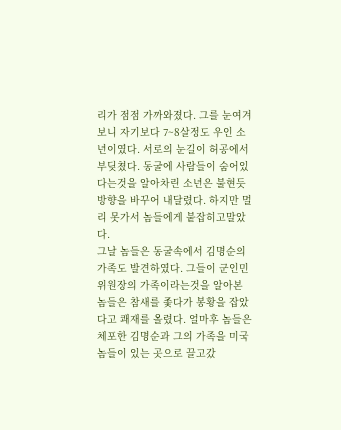리가 점점 가까와졌다. 그를 눈여겨보니 자기보다 7~8살정도 우인 소년이였다. 서로의 눈길이 허공에서 부딪쳤다. 동굴에 사람들이 숨어있다는것을 알아차린 소년은 불현듯 방향을 바꾸어 내달렸다. 하지만 멀리 못가서 놈들에게 붙잡히고말았다.
그날 놈들은 동굴속에서 김명순의 가족도 발견하였다. 그들이 군인민위원장의 가족이라는것을 알아본 놈들은 참새를 좇다가 봉황을 잡았다고 쾌재를 올렸다. 얼마후 놈들은 체포한 김명순과 그의 가족을 미국놈들이 있는 곳으로 끌고갔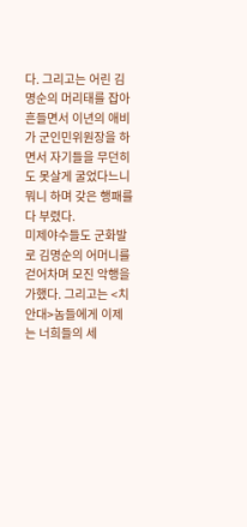다. 그리고는 어린 김명순의 머리태를 잡아흔들면서 이년의 애비가 군인민위원장을 하면서 자기들을 무던히도 못살게 굴었다느니 뭐니 하며 갖은 행패를 다 부렸다.
미제야수들도 군화발로 김명순의 어머니를 걷어차며 모진 악행을 가했다. 그리고는 <치안대>놈들에게 이제는 너희들의 세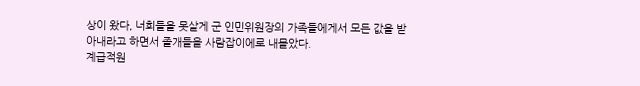상이 왔다, 너희들을 못살게 군 인민위원장의 가족들에게서 모든 값을 받아내라고 하면서 졸개들을 사람잡이에로 내몰았다.
계급적원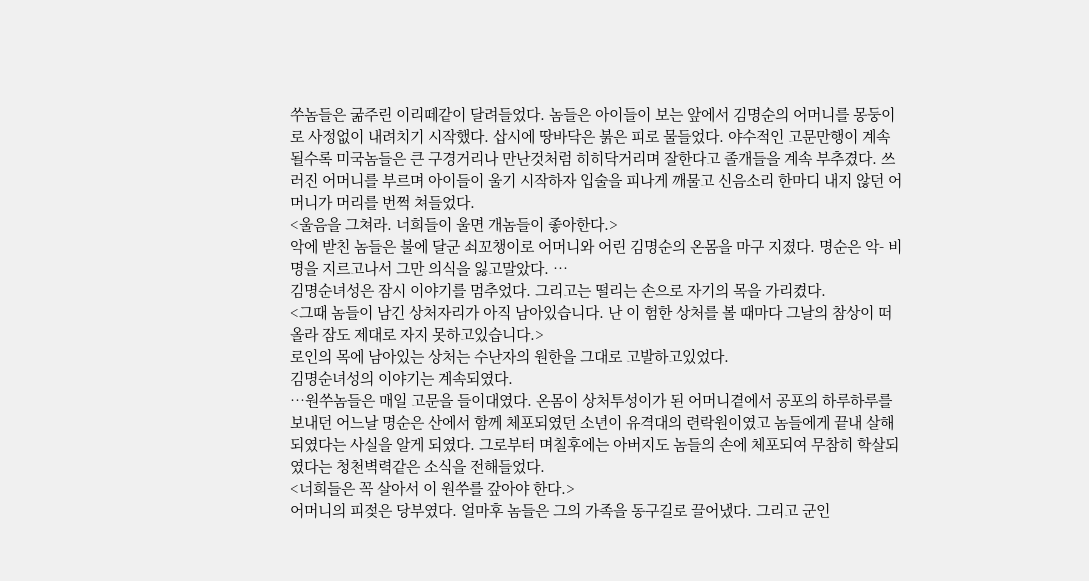쑤놈들은 굶주린 이리떼같이 달려들었다. 놈들은 아이들이 보는 앞에서 김명순의 어머니를 몽둥이로 사정없이 내려치기 시작했다. 삽시에 땅바닥은 붉은 피로 물들었다. 야수적인 고문만행이 계속될수록 미국놈들은 큰 구경거리나 만난것처럼 히히닥거리며 잘한다고 졸개들을 계속 부추겼다. 쓰러진 어머니를 부르며 아이들이 울기 시작하자 입술을 피나게 깨물고 신음소리 한마디 내지 않던 어머니가 머리를 번쩍 쳐들었다.
<울음을 그쳐라. 너희들이 울면 개놈들이 좋아한다.>
악에 받친 놈들은 불에 달군 쇠꼬챙이로 어머니와 어린 김명순의 온몸을 마구 지졌다. 명순은 악- 비명을 지르고나서 그만 의식을 잃고말았다. …
김명순녀성은 잠시 이야기를 멈추었다. 그리고는 떨리는 손으로 자기의 목을 가리켰다.
<그때 놈들이 남긴 상처자리가 아직 남아있습니다. 난 이 험한 상처를 볼 때마다 그날의 참상이 떠올라 잠도 제대로 자지 못하고있습니다.>
로인의 목에 남아있는 상처는 수난자의 원한을 그대로 고발하고있었다.
김명순녀성의 이야기는 계속되였다.
…원쑤놈들은 매일 고문을 들이대였다. 온몸이 상처투성이가 된 어머니곁에서 공포의 하루하루를 보내던 어느날 명순은 산에서 함께 체포되였던 소년이 유격대의 련락원이였고 놈들에게 끝내 살해되였다는 사실을 알게 되였다. 그로부터 며칠후에는 아버지도 놈들의 손에 체포되여 무참히 학살되였다는 청천벽력같은 소식을 전해들었다.
<너희들은 꼭 살아서 이 원쑤를 갚아야 한다.>
어머니의 피젖은 당부였다. 얼마후 놈들은 그의 가족을 동구길로 끌어냈다. 그리고 군인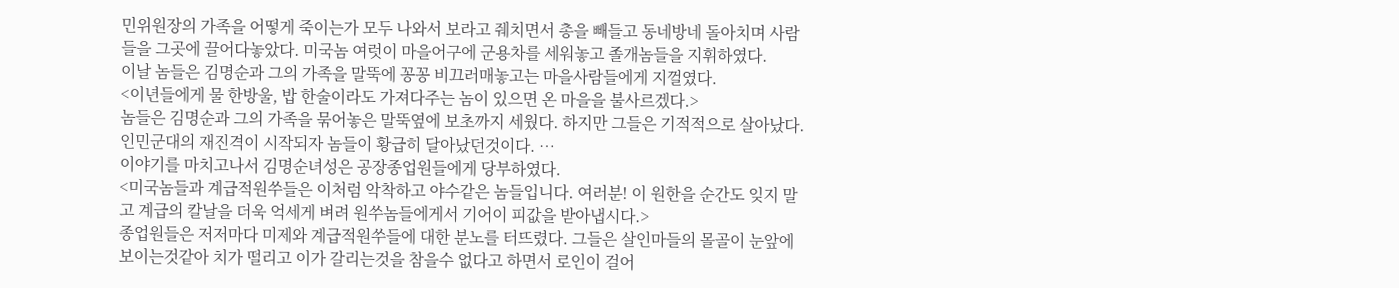민위원장의 가족을 어떻게 죽이는가 모두 나와서 보라고 줴치면서 총을 빼들고 동네방네 돌아치며 사람들을 그곳에 끌어다놓았다. 미국놈 여럿이 마을어구에 군용차를 세워놓고 졸개놈들을 지휘하였다.
이날 놈들은 김명순과 그의 가족을 말뚝에 꽁꽁 비끄러매놓고는 마을사람들에게 지껄였다.
<이년들에게 물 한방울, 밥 한술이라도 가져다주는 놈이 있으면 온 마을을 불사르겠다.>
놈들은 김명순과 그의 가족을 묶어놓은 말뚝옆에 보초까지 세웠다. 하지만 그들은 기적적으로 살아났다. 인민군대의 재진격이 시작되자 놈들이 황급히 달아났던것이다. …
이야기를 마치고나서 김명순녀성은 공장종업원들에게 당부하였다.
<미국놈들과 계급적원쑤들은 이처럼 악착하고 야수같은 놈들입니다. 여러분! 이 원한을 순간도 잊지 말고 계급의 칼날을 더욱 억세게 벼려 원쑤놈들에게서 기어이 피값을 받아냅시다.>
종업원들은 저저마다 미제와 계급적원쑤들에 대한 분노를 터뜨렸다. 그들은 살인마들의 몰골이 눈앞에 보이는것같아 치가 떨리고 이가 갈리는것을 참을수 없다고 하면서 로인이 걸어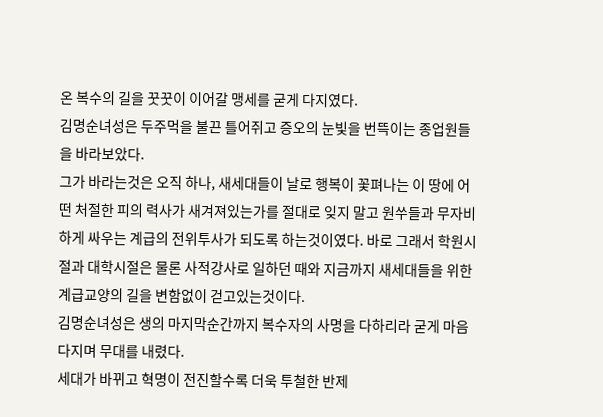온 복수의 길을 꿋꿋이 이어갈 맹세를 굳게 다지였다.
김명순녀성은 두주먹을 불끈 틀어쥐고 증오의 눈빛을 번뜩이는 종업원들을 바라보았다.
그가 바라는것은 오직 하나, 새세대들이 날로 행복이 꽃펴나는 이 땅에 어떤 처절한 피의 력사가 새겨져있는가를 절대로 잊지 말고 원쑤들과 무자비하게 싸우는 계급의 전위투사가 되도록 하는것이였다. 바로 그래서 학원시절과 대학시절은 물론 사적강사로 일하던 때와 지금까지 새세대들을 위한 계급교양의 길을 변함없이 걷고있는것이다.
김명순녀성은 생의 마지막순간까지 복수자의 사명을 다하리라 굳게 마음다지며 무대를 내렸다.
세대가 바뀌고 혁명이 전진할수록 더욱 투철한 반제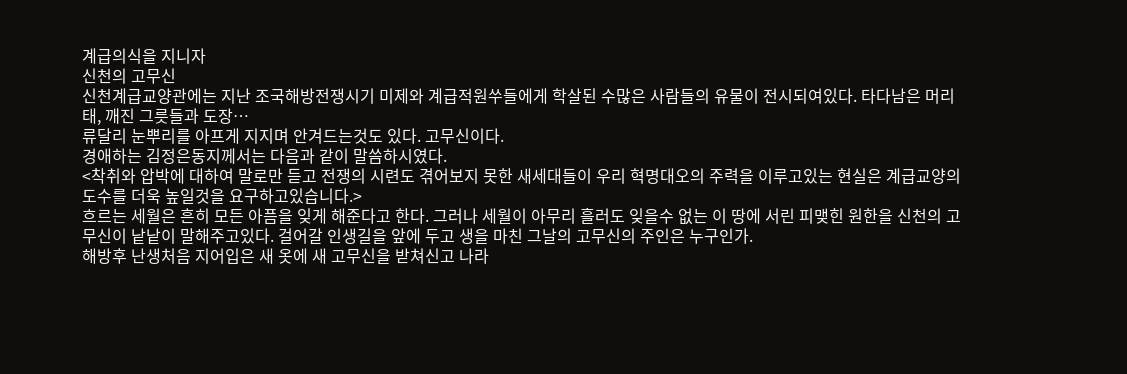계급의식을 지니자
신천의 고무신
신천계급교양관에는 지난 조국해방전쟁시기 미제와 계급적원쑤들에게 학살된 수많은 사람들의 유물이 전시되여있다. 타다남은 머리태, 깨진 그릇들과 도장…
류달리 눈뿌리를 아프게 지지며 안겨드는것도 있다. 고무신이다.
경애하는 김정은동지께서는 다음과 같이 말씀하시였다.
<착취와 압박에 대하여 말로만 듣고 전쟁의 시련도 겪어보지 못한 새세대들이 우리 혁명대오의 주력을 이루고있는 현실은 계급교양의 도수를 더욱 높일것을 요구하고있습니다.>
흐르는 세월은 흔히 모든 아픔을 잊게 해준다고 한다. 그러나 세월이 아무리 흘러도 잊을수 없는 이 땅에 서린 피맺힌 원한을 신천의 고무신이 낱낱이 말해주고있다. 걸어갈 인생길을 앞에 두고 생을 마친 그날의 고무신의 주인은 누구인가.
해방후 난생처음 지어입은 새 옷에 새 고무신을 받쳐신고 나라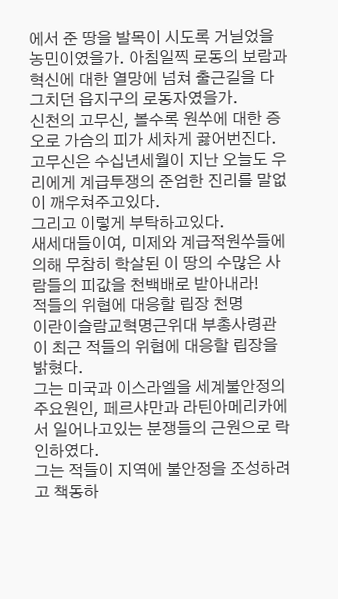에서 준 땅을 발목이 시도록 거닐었을 농민이였을가. 아침일찍 로동의 보람과 혁신에 대한 열망에 넘쳐 출근길을 다그치던 읍지구의 로동자였을가.
신천의 고무신, 볼수록 원쑤에 대한 증오로 가슴의 피가 세차게 끓어번진다. 고무신은 수십년세월이 지난 오늘도 우리에게 계급투쟁의 준엄한 진리를 말없이 깨우쳐주고있다.
그리고 이렇게 부탁하고있다.
새세대들이여, 미제와 계급적원쑤들에 의해 무참히 학살된 이 땅의 수많은 사람들의 피값을 천백배로 받아내라!
적들의 위협에 대응할 립장 천명
이란이슬람교혁명근위대 부총사령관이 최근 적들의 위협에 대응할 립장을 밝혔다.
그는 미국과 이스라엘을 세계불안정의 주요원인, 페르샤만과 라틴아메리카에서 일어나고있는 분쟁들의 근원으로 락인하였다.
그는 적들이 지역에 불안정을 조성하려고 책동하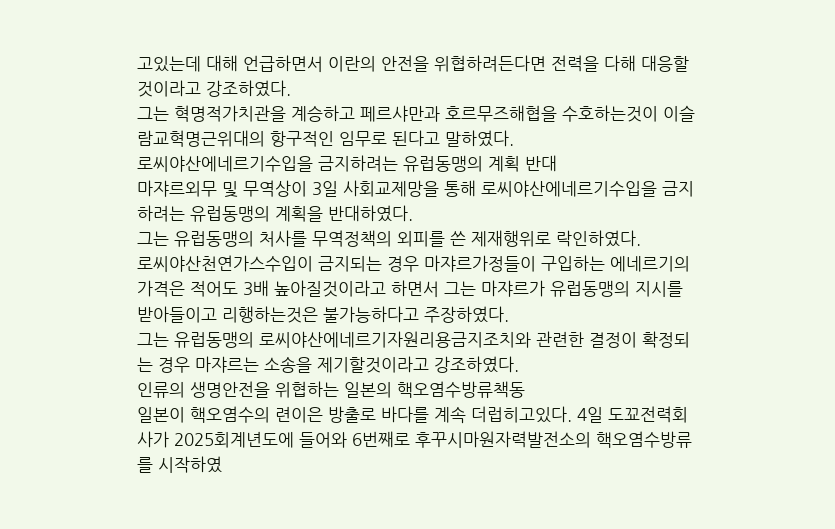고있는데 대해 언급하면서 이란의 안전을 위협하려든다면 전력을 다해 대응할것이라고 강조하였다.
그는 혁명적가치관을 계승하고 페르샤만과 호르무즈해협을 수호하는것이 이슬람교혁명근위대의 항구적인 임무로 된다고 말하였다.
로씨야산에네르기수입을 금지하려는 유럽동맹의 계획 반대
마쟈르외무 및 무역상이 3일 사회교제망을 통해 로씨야산에네르기수입을 금지하려는 유럽동맹의 계획을 반대하였다.
그는 유럽동맹의 처사를 무역정책의 외피를 쓴 제재행위로 락인하였다.
로씨야산천연가스수입이 금지되는 경우 마쟈르가정들이 구입하는 에네르기의 가격은 적어도 3배 높아질것이라고 하면서 그는 마쟈르가 유럽동맹의 지시를 받아들이고 리행하는것은 불가능하다고 주장하였다.
그는 유럽동맹의 로씨야산에네르기자원리용금지조치와 관련한 결정이 확정되는 경우 마쟈르는 소송을 제기할것이라고 강조하였다.
인류의 생명안전을 위협하는 일본의 핵오염수방류책동
일본이 핵오염수의 련이은 방출로 바다를 계속 더럽히고있다. 4일 도꾜전력회사가 2025회계년도에 들어와 6번째로 후꾸시마원자력발전소의 핵오염수방류를 시작하였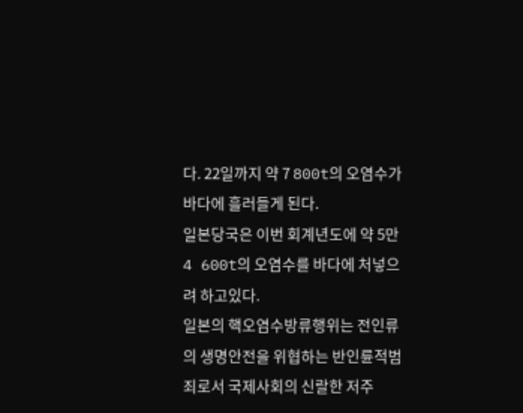다. 22일까지 약 7 800t의 오염수가 바다에 흘러들게 된다.
일본당국은 이번 회계년도에 약 5만 4 600t의 오염수를 바다에 처넣으려 하고있다.
일본의 핵오염수방류행위는 전인류의 생명안전을 위협하는 반인륜적범죄로서 국제사회의 신랄한 저주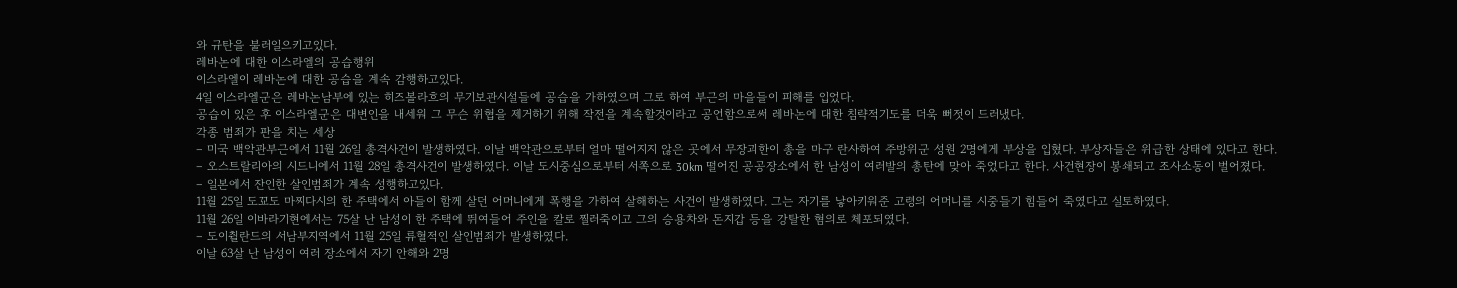와 규탄을 불러일으키고있다.
레바논에 대한 이스라엘의 공습행위
이스라엘이 레바논에 대한 공습을 계속 감행하고있다.
4일 이스라엘군은 레바논남부에 있는 히즈볼라흐의 무기보관시설들에 공습을 가하였으며 그로 하여 부근의 마을들이 피해를 입었다.
공습이 있은 후 이스라엘군은 대변인을 내세워 그 무슨 위협을 제거하기 위해 작전을 계속할것이라고 공언함으로써 레바논에 대한 침략적기도를 더욱 뻐젓이 드러냈다.
각종 범죄가 판을 치는 세상
– 미국 백악관부근에서 11월 26일 총격사건이 발생하였다. 이날 백악관으로부터 얼마 떨어지지 않은 곳에서 무장괴한이 총을 마구 란사하여 주방위군 성원 2명에게 부상을 입혔다. 부상자들은 위급한 상태에 있다고 한다.
– 오스트랄리아의 시드니에서 11월 28일 총격사건이 발생하였다. 이날 도시중심으로부터 서쪽으로 30km 떨어진 공공장소에서 한 남성이 여러발의 총탄에 맞아 죽었다고 한다. 사건현장이 봉쇄되고 조사소동이 벌어졌다.
– 일본에서 잔인한 살인범죄가 계속 성행하고있다.
11월 25일 도꾜도 마찌다시의 한 주택에서 아들이 함께 살던 어머니에게 폭행을 가하여 살해하는 사건이 발생하였다. 그는 자기를 낳아키워준 고령의 어머니를 시중들기 힘들어 죽였다고 실토하였다.
11월 26일 이바라기현에서는 75살 난 남성이 한 주택에 뛰여들어 주인을 칼로 찔러죽이고 그의 승용차와 돈지갑 등을 강탈한 혐의로 체포되였다.
– 도이췰란드의 서남부지역에서 11월 25일 류혈적인 살인범죄가 발생하였다.
이날 63살 난 남성이 여러 장소에서 자기 안해와 2명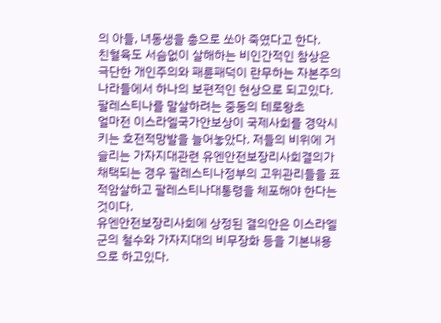의 아들, 녀동생을 총으로 쏘아 죽였다고 한다.
친혈육도 서슴없이 살해하는 비인간적인 참상은 극단한 개인주의와 패륜패덕이 란무하는 자본주의나라들에서 하나의 보편적인 현상으로 되고있다.
팔레스티나를 말살하려는 중동의 테로왕초
얼마전 이스라엘국가안보상이 국제사회를 경악시키는 호전적망발을 늘어놓았다. 저들의 비위에 거슬리는 가자지대관련 유엔안전보장리사회결의가 채택되는 경우 팔레스티나정부의 고위관리들을 표적암살하고 팔레스티나대통령을 체포해야 한다는것이다.
유엔안전보장리사회에 상정된 결의안은 이스라엘군의 철수와 가자지대의 비무장화 등을 기본내용으로 하고있다.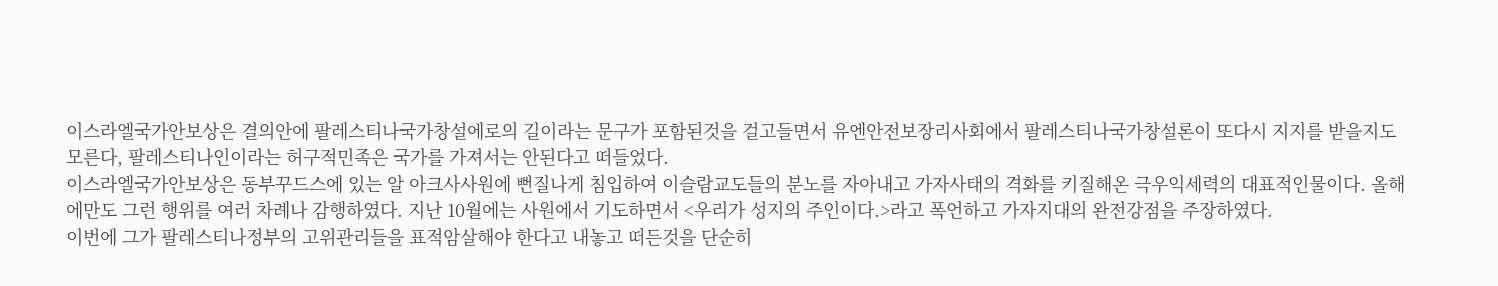이스라엘국가안보상은 결의안에 팔레스티나국가창설에로의 길이라는 문구가 포함된것을 걸고들면서 유엔안전보장리사회에서 팔레스티나국가창설론이 또다시 지지를 받을지도 모른다, 팔레스티나인이라는 허구적민족은 국가를 가져서는 안된다고 떠들었다.
이스라엘국가안보상은 동부꾸드스에 있는 알 아크사사원에 뻔질나게 침입하여 이슬람교도들의 분노를 자아내고 가자사태의 격화를 키질해온 극우익세력의 대표적인물이다. 올해에만도 그런 행위를 여러 차례나 감행하였다. 지난 10월에는 사원에서 기도하면서 <우리가 성지의 주인이다.>라고 폭언하고 가자지대의 완전강점을 주장하였다.
이번에 그가 팔레스티나정부의 고위관리들을 표적암살해야 한다고 내놓고 떠든것을 단순히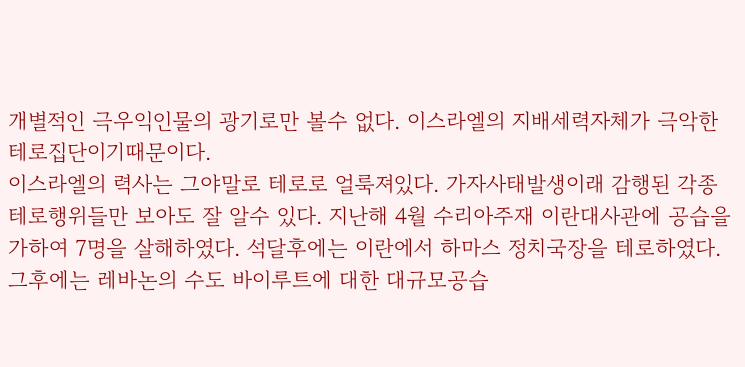개별적인 극우익인물의 광기로만 볼수 없다. 이스라엘의 지배세력자체가 극악한 테로집단이기때문이다.
이스라엘의 력사는 그야말로 테로로 얼룩져있다. 가자사태발생이래 감행된 각종 테로행위들만 보아도 잘 알수 있다. 지난해 4월 수리아주재 이란대사관에 공습을 가하여 7명을 살해하였다. 석달후에는 이란에서 하마스 정치국장을 테로하였다. 그후에는 레바논의 수도 바이루트에 대한 대규모공습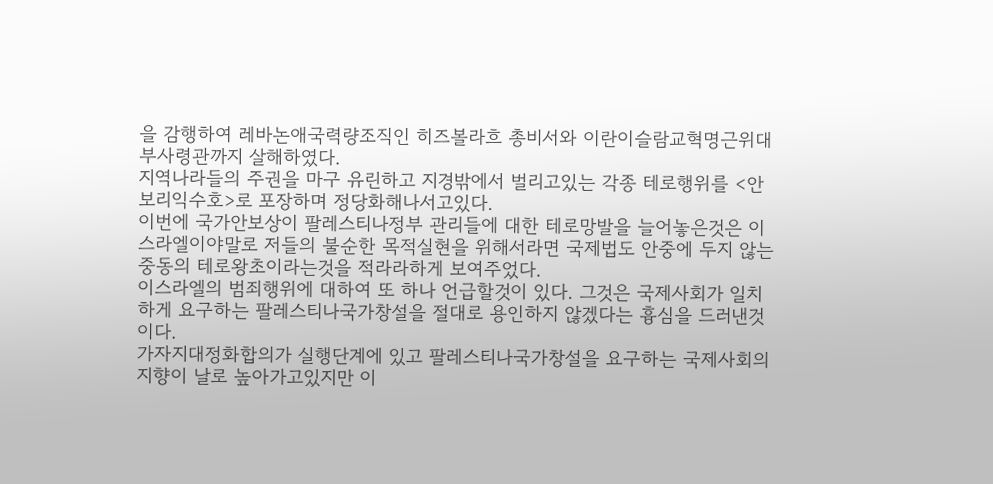을 감행하여 레바논애국력량조직인 히즈볼라흐 총비서와 이란이슬람교혁명근위대 부사령관까지 살해하였다.
지역나라들의 주권을 마구 유린하고 지경밖에서 벌리고있는 각종 테로행위를 <안보리익수호>로 포장하며 정당화해나서고있다.
이번에 국가안보상이 팔레스티나정부 관리들에 대한 테로망발을 늘어놓은것은 이스라엘이야말로 저들의 불순한 목적실현을 위해서라면 국제법도 안중에 두지 않는 중동의 테로왕초이라는것을 적라라하게 보여주었다.
이스라엘의 범죄행위에 대하여 또 하나 언급할것이 있다. 그것은 국제사회가 일치하게 요구하는 팔레스티나국가창설을 절대로 용인하지 않겠다는 흉심을 드러낸것이다.
가자지대정화합의가 실행단계에 있고 팔레스티나국가창설을 요구하는 국제사회의 지향이 날로 높아가고있지만 이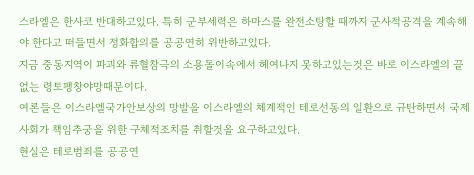스라엘은 한사코 반대하고있다. 특히 군부세력은 하마스를 완전소탕할 때까지 군사적공격을 계속해야 한다고 떠들면서 정화합의를 공공연히 위반하고있다.
지금 중동지역이 파괴와 류혈참극의 소용돌이속에서 헤여나지 못하고있는것은 바로 이스라엘의 끝없는 령토팽창야망때문이다.
여론들은 이스라엘국가안보상의 망발을 이스라엘의 체계적인 테로선동의 일환으로 규탄하면서 국제사회가 책임추궁을 위한 구체적조치를 취할것을 요구하고있다.
현실은 테로범죄를 공공연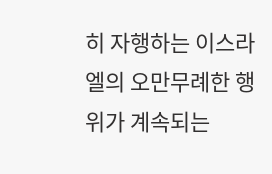히 자행하는 이스라엘의 오만무례한 행위가 계속되는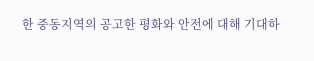한 중동지역의 공고한 평화와 안전에 대해 기대하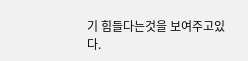기 힘들다는것을 보여주고있다.